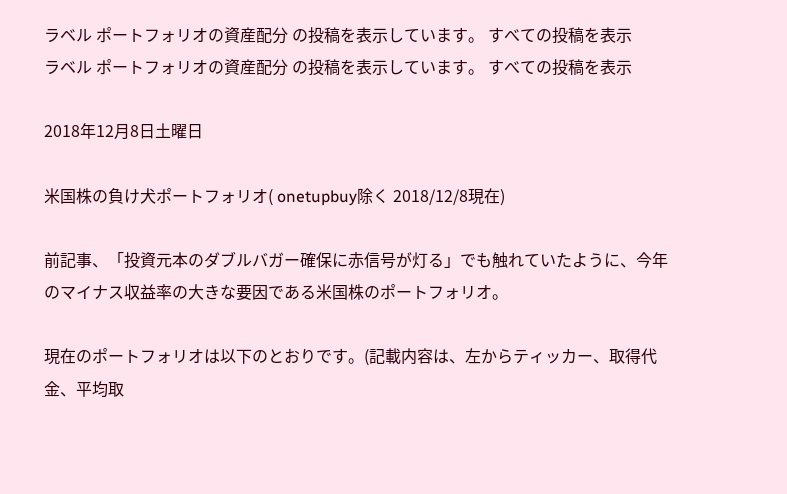ラベル ポートフォリオの資産配分 の投稿を表示しています。 すべての投稿を表示
ラベル ポートフォリオの資産配分 の投稿を表示しています。 すべての投稿を表示

2018年12月8日土曜日

米国株の負け犬ポートフォリオ( onetupbuy除く 2018/12/8現在)

前記事、「投資元本のダブルバガー確保に赤信号が灯る」でも触れていたように、今年のマイナス収益率の大きな要因である米国株のポートフォリオ。

現在のポートフォリオは以下のとおりです。(記載内容は、左からティッカー、取得代金、平均取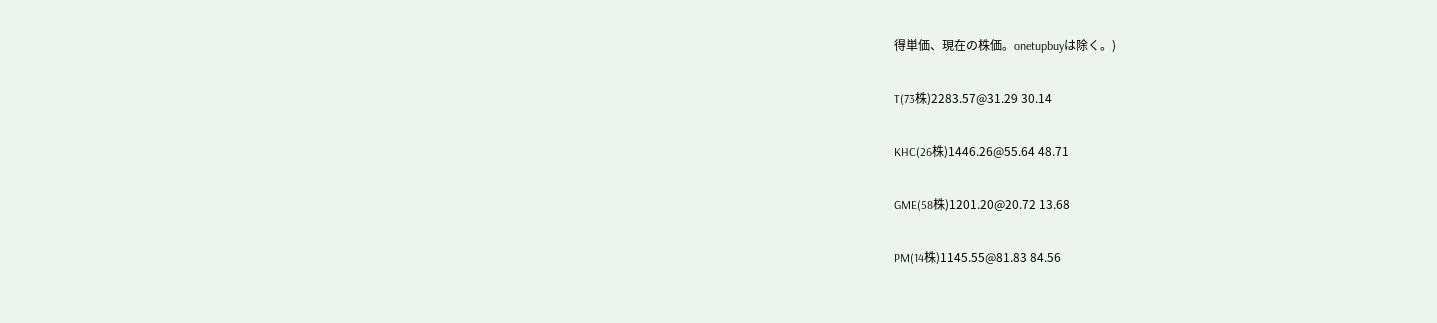得単価、現在の株価。onetupbuyは除く。)

T(73株)2283.57@31.29 30.14

KHC(26株)1446.26@55.64 48.71

GME(58株)1201.20@20.72 13.68

PM(14株)1145.55@81.83 84.56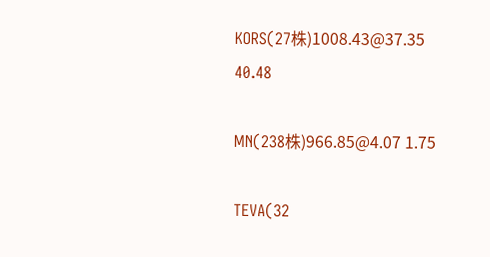KORS(27株)1008.43@37.35 40.48

MN(238株)966.85@4.07 1.75

TEVA(32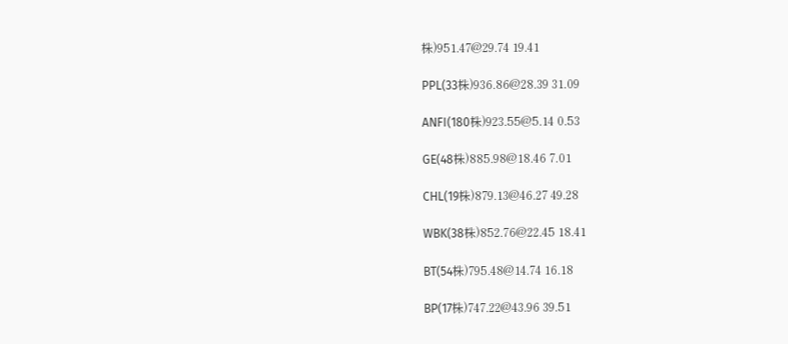株)951.47@29.74 19.41

PPL(33株)936.86@28.39 31.09

ANFI(180株)923.55@5.14 0.53

GE(48株)885.98@18.46 7.01

CHL(19株)879.13@46.27 49.28

WBK(38株)852.76@22.45 18.41

BT(54株)795.48@14.74 16.18

BP(17株)747.22@43.96 39.51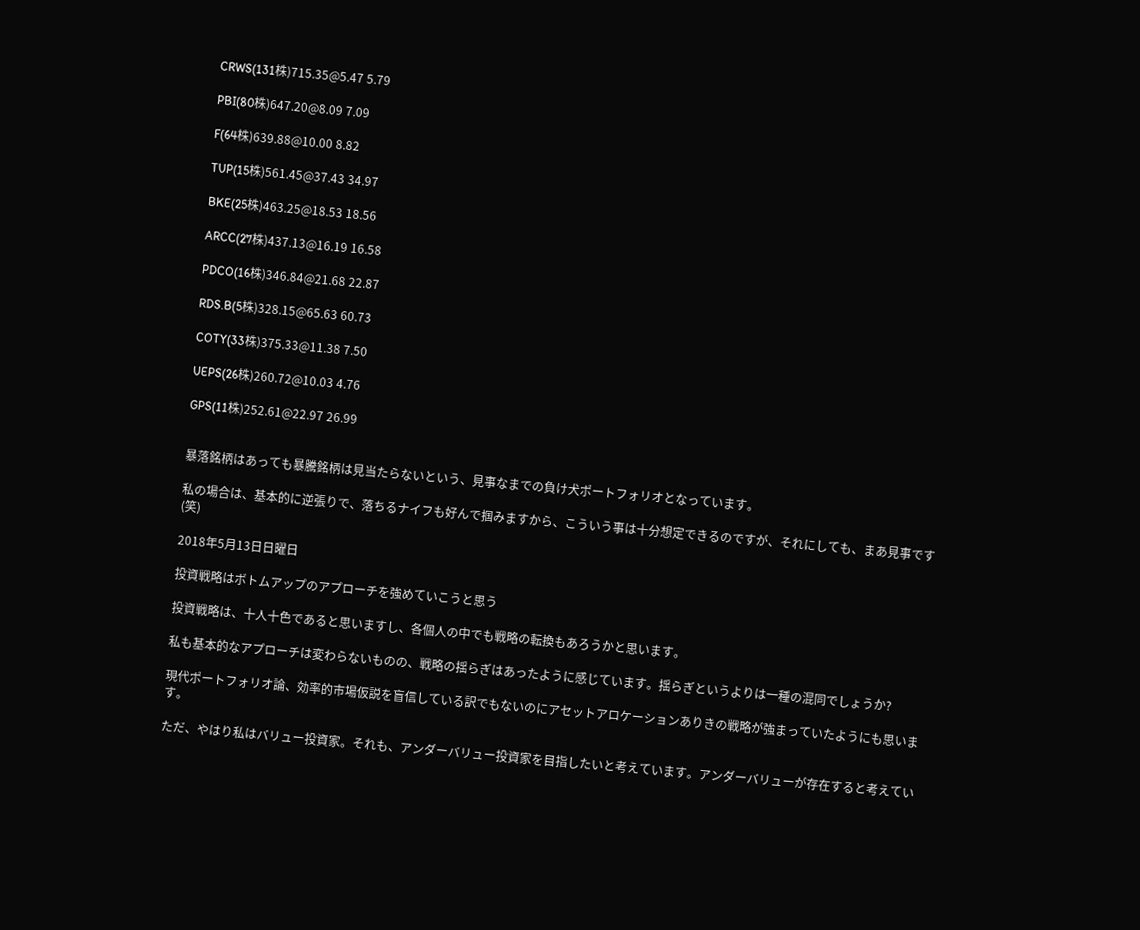CRWS(131株)715.35@5.47 5.79

PBI(80株)647.20@8.09 7.09

F(64株)639.88@10.00 8.82

TUP(15株)561.45@37.43 34.97

BKE(25株)463.25@18.53 18.56

ARCC(27株)437.13@16.19 16.58

PDCO(16株)346.84@21.68 22.87

RDS.B(5株)328.15@65.63 60.73

COTY(33株)375.33@11.38 7.50

UEPS(26株)260.72@10.03 4.76

GPS(11株)252.61@22.97 26.99


暴落銘柄はあっても暴騰銘柄は見当たらないという、見事なまでの負け犬ポートフォリオとなっています。

私の場合は、基本的に逆張りで、落ちるナイフも好んで掴みますから、こういう事は十分想定できるのですが、それにしても、まあ見事です(笑)

2018年5月13日日曜日

投資戦略はボトムアップのアプローチを強めていこうと思う

投資戦略は、十人十色であると思いますし、各個人の中でも戦略の転換もあろうかと思います。

私も基本的なアプローチは変わらないものの、戦略の揺らぎはあったように感じています。揺らぎというよりは一種の混同でしょうか?

現代ポートフォリオ論、効率的市場仮説を盲信している訳でもないのにアセットアロケーションありきの戦略が強まっていたようにも思います。

ただ、やはり私はバリュー投資家。それも、アンダーバリュー投資家を目指したいと考えています。アンダーバリューが存在すると考えてい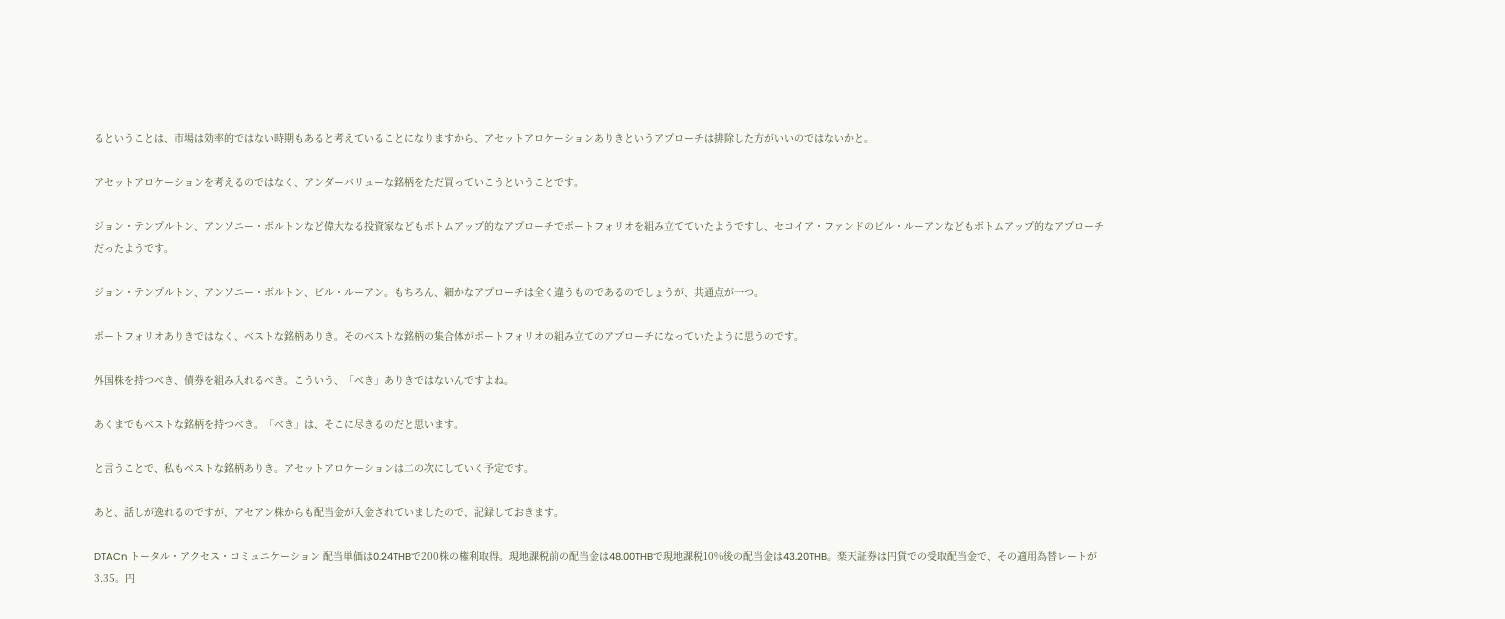るということは、市場は効率的ではない時期もあると考えていることになりますから、アセットアロケーションありきというアプローチは排除した方がいいのではないかと。

アセットアロケーションを考えるのではなく、アンダーバリューな銘柄をただ買っていこうということです。

ジョン・テンプルトン、アンソニー・ボルトンなど偉大なる投資家などもボトムアップ的なアプローチでポートフォリオを組み立てていたようですし、セコイア・ファンドのビル・ルーアンなどもボトムアップ的なアプローチだったようです。

ジョン・テンプルトン、アンソニー・ボルトン、ビル・ルーアン。もちろん、細かなアプローチは全く違うものであるのでしょうが、共通点が一つ。

ポートフォリオありきではなく、ベストな銘柄ありき。そのベストな銘柄の集合体がポートフォリオの組み立てのアプローチになっていたように思うのです。

外国株を持つべき、債券を組み入れるべき。こういう、「べき」ありきではないんですよね。

あくまでもベストな銘柄を持つべき。「べき」は、そこに尽きるのだと思います。

と言うことで、私もベストな銘柄ありき。アセットアロケーションは二の次にしていく予定です。

あと、話しが逸れるのですが、アセアン株からも配当金が入金されていましたので、記録しておきます。

DTACn トータル・アクセス・コミュニケーション 配当単価は0.24THBで200株の権利取得。現地課税前の配当金は48.00THBで現地課税10%後の配当金は43.20THB。楽天証券は円貨での受取配当金で、その適用為替レートが3.35。円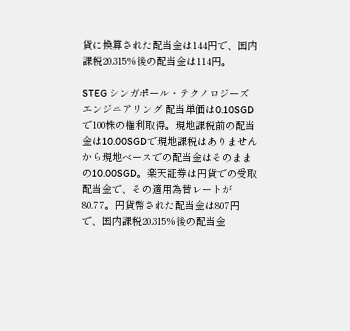貨に換算された配当金は144円で、国内課税20.315%後の配当金は114円。

STEG シンガポール・テクノロジーズエンジニアリング 配当単価は0.10SGDで100株の権利取得。現地課税前の配当金は10.00SGDで現地課税はありませんから現地ベースでの配当金はそのままの10.00SGD。楽天証券は円貨での受取配当金で、その適用為替レートが80.77。円貨幣された配当金は807円で、国内課税20.315%後の配当金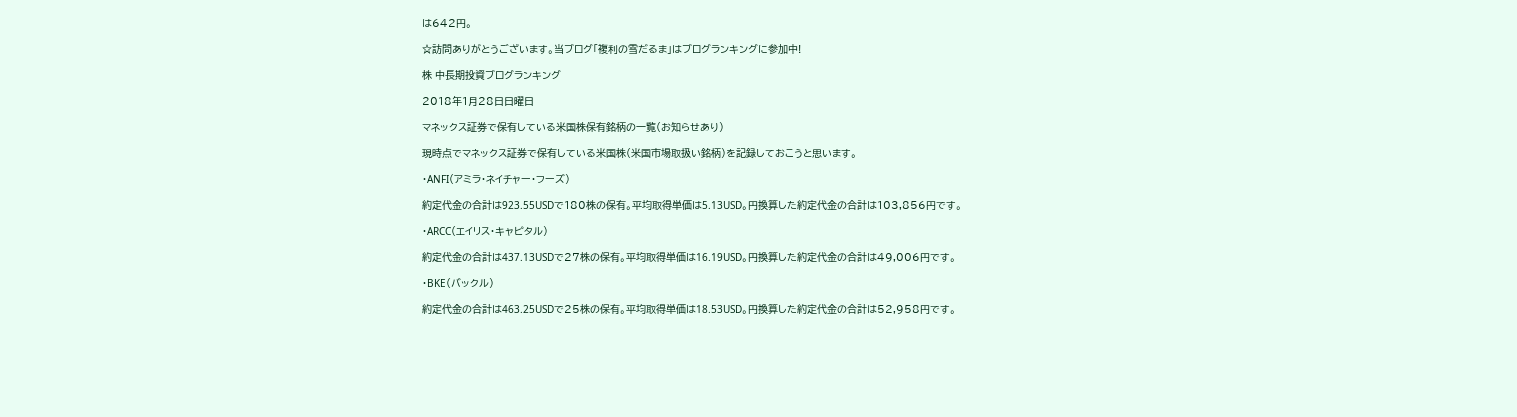は642円。

☆訪問ありがとうございます。当ブログ「複利の雪だるま」はブログランキングに参加中!

株 中長期投資ブログランキング

2018年1月28日日曜日

マネックス証券で保有している米国株保有銘柄の一覧(お知らせあり)

現時点でマネックス証券で保有している米国株(米国市場取扱い銘柄)を記録しておこうと思います。

・ANFI(アミラ・ネイチャー・フーズ)

約定代金の合計は923.55USDで180株の保有。平均取得単価は5.13USD。円換算した約定代金の合計は103,856円です。

・ARCC(エイリス・キャピタル)

約定代金の合計は437.13USDで27株の保有。平均取得単価は16.19USD。円換算した約定代金の合計は49,006円です。

・BKE(バックル)

約定代金の合計は463.25USDで25株の保有。平均取得単価は18.53USD。円換算した約定代金の合計は52,958円です。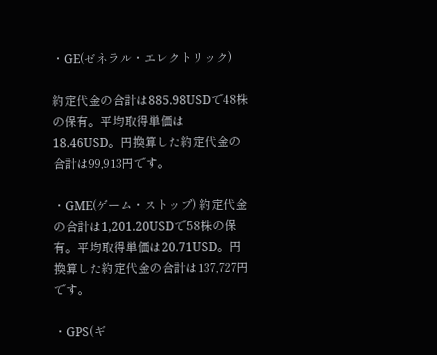・GE(ゼネラル・エレクトリック)

約定代金の合計は885.98USDで48株の保有。平均取得単価は18.46USD。円換算した約定代金の合計は99,913円です。

・GME(ゲーム・ストップ) 約定代金の合計は1,201.20USDで58株の保有。平均取得単価は20.71USD。円換算した約定代金の合計は137,727円です。

・GPS(ギ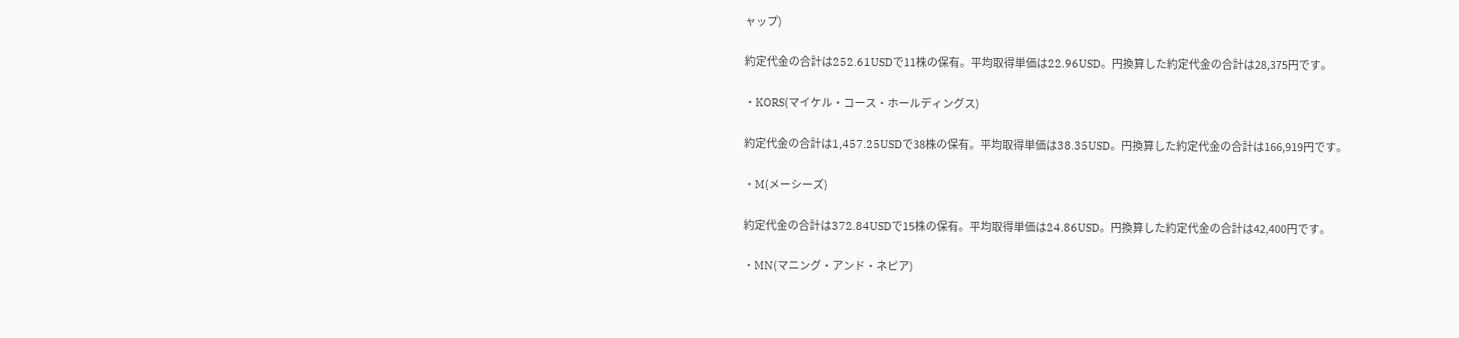ャップ)

約定代金の合計は252.61USDで11株の保有。平均取得単価は22.96USD。円換算した約定代金の合計は28,375円です。

・KORS(マイケル・コース・ホールディングス)

約定代金の合計は1,457.25USDで38株の保有。平均取得単価は38.35USD。円換算した約定代金の合計は166,919円です。

・M(メーシーズ)

約定代金の合計は372.84USDで15株の保有。平均取得単価は24.86USD。円換算した約定代金の合計は42,400円です。

・MN(マニング・アンド・ネピア)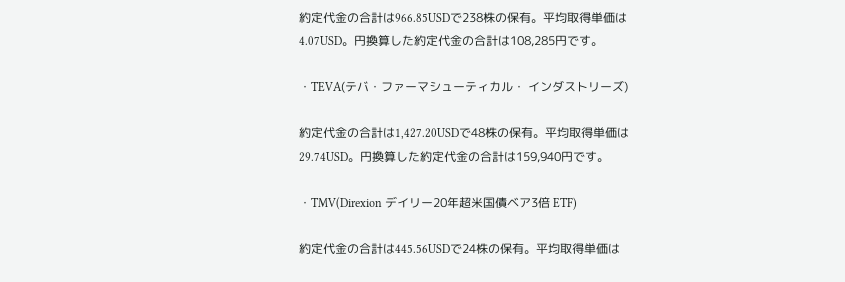約定代金の合計は966.85USDで238株の保有。平均取得単価は4.07USD。円換算した約定代金の合計は108,285円です。

・TEVA(テバ・ファーマシューティカル・ インダストリーズ)

約定代金の合計は1,427.20USDで48株の保有。平均取得単価は29.74USD。円換算した約定代金の合計は159,940円です。

・TMV(Direxion デイリー20年超米国債ベア3倍 ETF)

約定代金の合計は445.56USDで24株の保有。平均取得単価は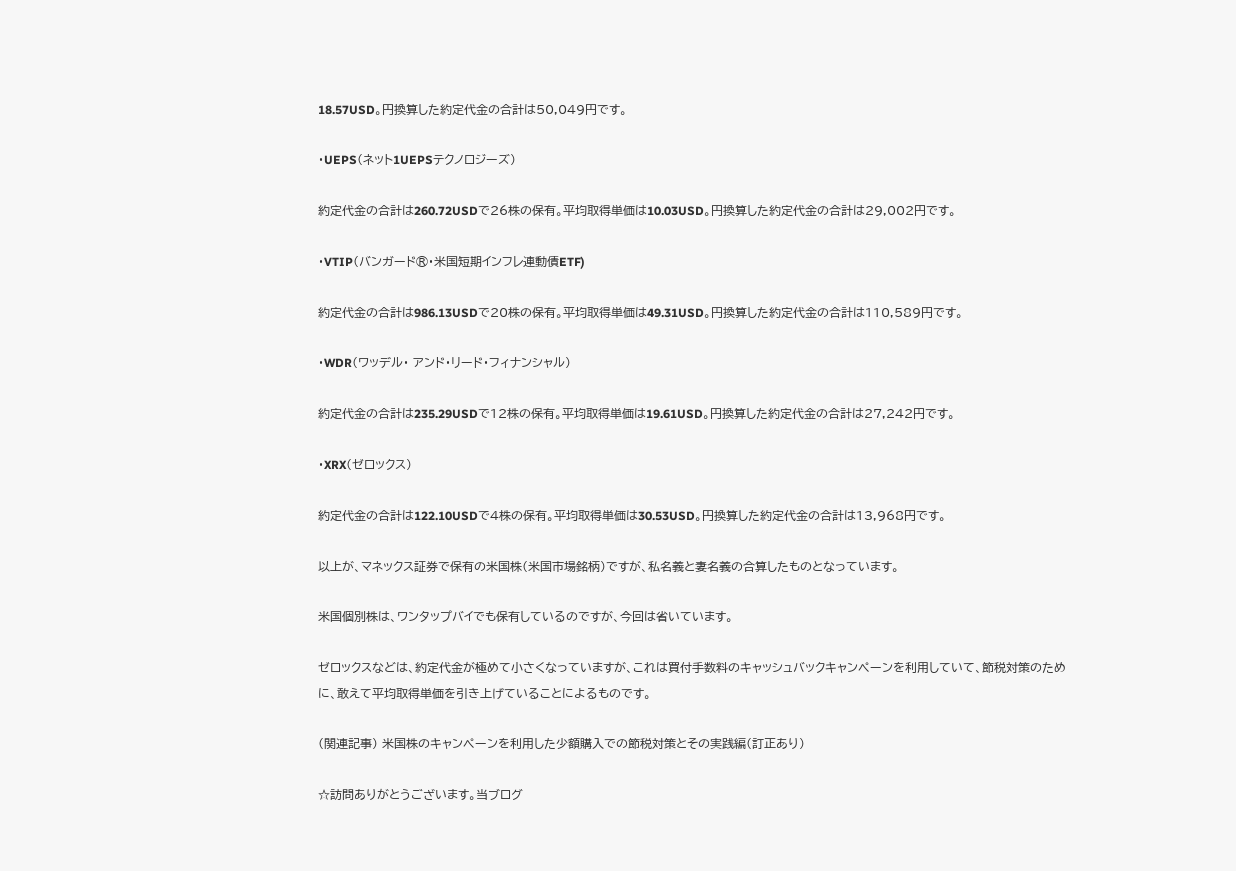18.57USD。円換算した約定代金の合計は50,049円です。

・UEPS(ネット1UEPSテクノロジーズ)

約定代金の合計は260.72USDで26株の保有。平均取得単価は10.03USD。円換算した約定代金の合計は29,002円です。

・VTIP(バンガード®・米国短期インフレ連動債ETF)

約定代金の合計は986.13USDで20株の保有。平均取得単価は49.31USD。円換算した約定代金の合計は110,589円です。

・WDR(ワッデル・ アンド・リード・フィナンシャル)

約定代金の合計は235.29USDで12株の保有。平均取得単価は19.61USD。円換算した約定代金の合計は27,242円です。

・XRX(ゼロックス)

約定代金の合計は122.10USDで4株の保有。平均取得単価は30.53USD。円換算した約定代金の合計は13,968円です。

以上が、マネックス証券で保有の米国株(米国市場銘柄)ですが、私名義と妻名義の合算したものとなっています。

米国個別株は、ワンタップバイでも保有しているのですが、今回は省いています。

ゼロックスなどは、約定代金が極めて小さくなっていますが、これは買付手数料のキャッシュバックキャンペーンを利用していて、節税対策のために、敢えて平均取得単価を引き上げていることによるものです。

(関連記事) 米国株のキャンペーンを利用した少額購入での節税対策とその実践編(訂正あり)

☆訪問ありがとうございます。当ブログ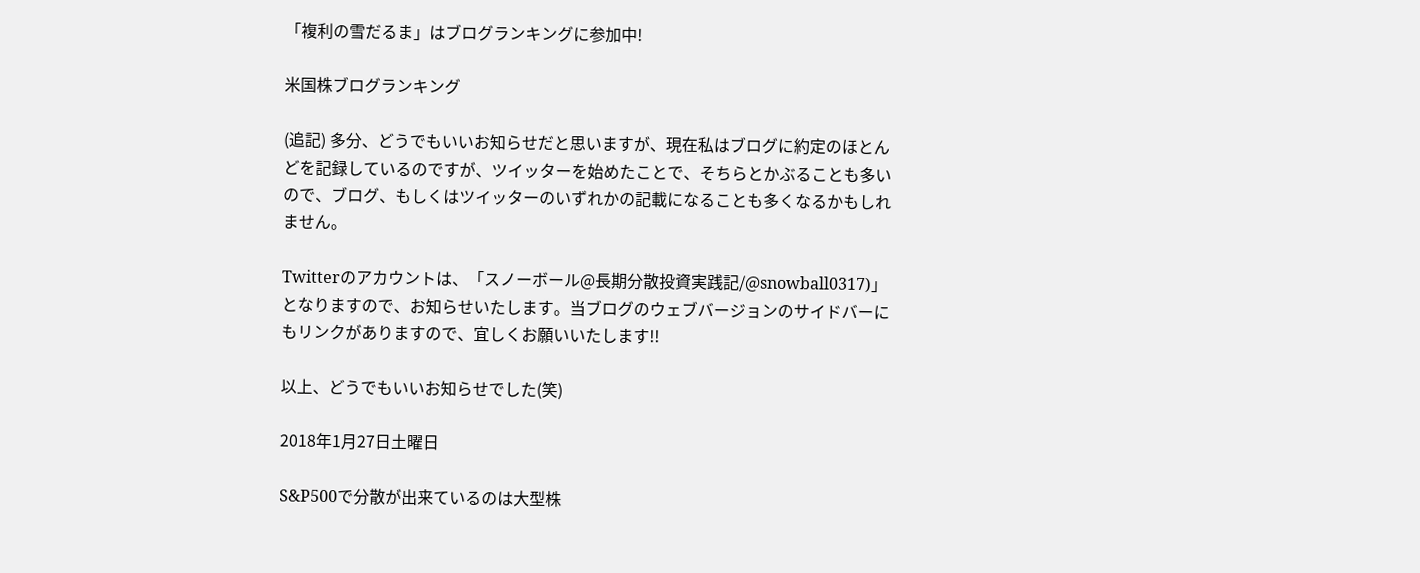「複利の雪だるま」はブログランキングに参加中!

米国株ブログランキング

(追記) 多分、どうでもいいお知らせだと思いますが、現在私はブログに約定のほとんどを記録しているのですが、ツイッターを始めたことで、そちらとかぶることも多いので、ブログ、もしくはツイッターのいずれかの記載になることも多くなるかもしれません。

Twitterのアカウントは、「スノーボール@長期分散投資実践記/@snowball0317)」となりますので、お知らせいたします。当ブログのウェブバージョンのサイドバーにもリンクがありますので、宜しくお願いいたします!!

以上、どうでもいいお知らせでした(笑)

2018年1月27日土曜日

S&P500で分散が出来ているのは大型株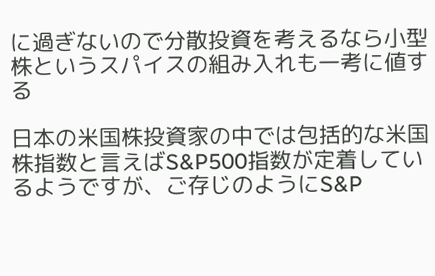に過ぎないので分散投資を考えるなら小型株というスパイスの組み入れも一考に値する

日本の米国株投資家の中では包括的な米国株指数と言えばS&P500指数が定着しているようですが、ご存じのようにS&P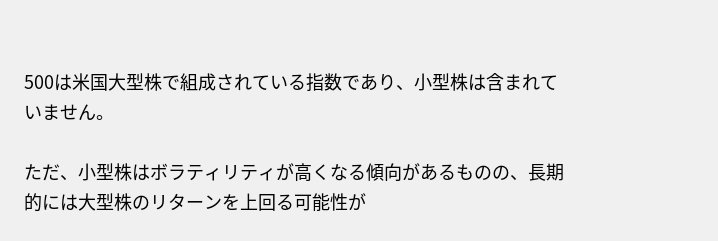500は米国大型株で組成されている指数であり、小型株は含まれていません。

ただ、小型株はボラティリティが高くなる傾向があるものの、長期的には大型株のリターンを上回る可能性が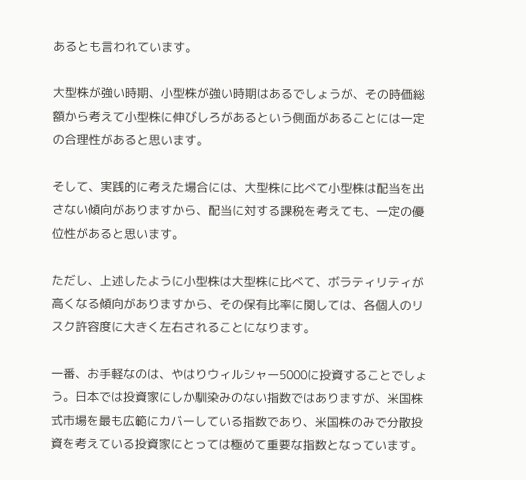あるとも言われています。

大型株が強い時期、小型株が強い時期はあるでしょうが、その時価総額から考えて小型株に伸びしろがあるという側面があることには一定の合理性があると思います。

そして、実践的に考えた場合には、大型株に比べて小型株は配当を出さない傾向がありますから、配当に対する課税を考えても、一定の優位性があると思います。

ただし、上述したように小型株は大型株に比べて、ボラティリティが高くなる傾向がありますから、その保有比率に関しては、各個人のリスク許容度に大きく左右されることになります。

一番、お手軽なのは、やはりウィルシャー5000に投資することでしょう。日本では投資家にしか馴染みのない指数ではありますが、米国株式市場を最も広範にカバーしている指数であり、米国株のみで分散投資を考えている投資家にとっては極めて重要な指数となっています。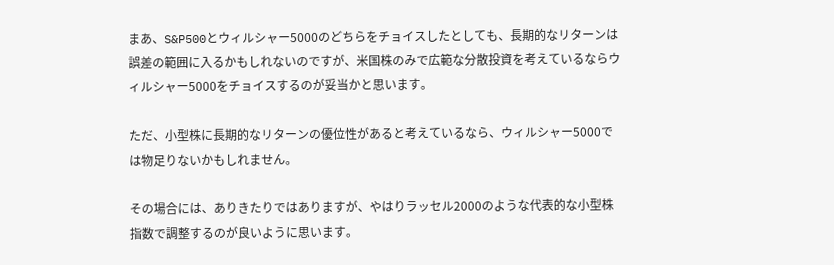まあ、S&P500とウィルシャー5000のどちらをチョイスしたとしても、長期的なリターンは誤差の範囲に入るかもしれないのですが、米国株のみで広範な分散投資を考えているならウィルシャー5000をチョイスするのが妥当かと思います。

ただ、小型株に長期的なリターンの優位性があると考えているなら、ウィルシャー5000では物足りないかもしれません。

その場合には、ありきたりではありますが、やはりラッセル2000のような代表的な小型株指数で調整するのが良いように思います。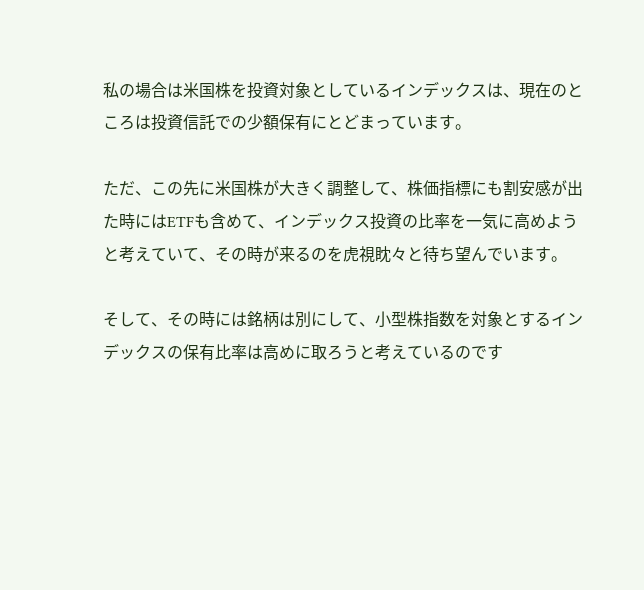私の場合は米国株を投資対象としているインデックスは、現在のところは投資信託での少額保有にとどまっています。

ただ、この先に米国株が大きく調整して、株価指標にも割安感が出た時にはETFも含めて、インデックス投資の比率を一気に高めようと考えていて、その時が来るのを虎視眈々と待ち望んでいます。

そして、その時には銘柄は別にして、小型株指数を対象とするインデックスの保有比率は高めに取ろうと考えているのです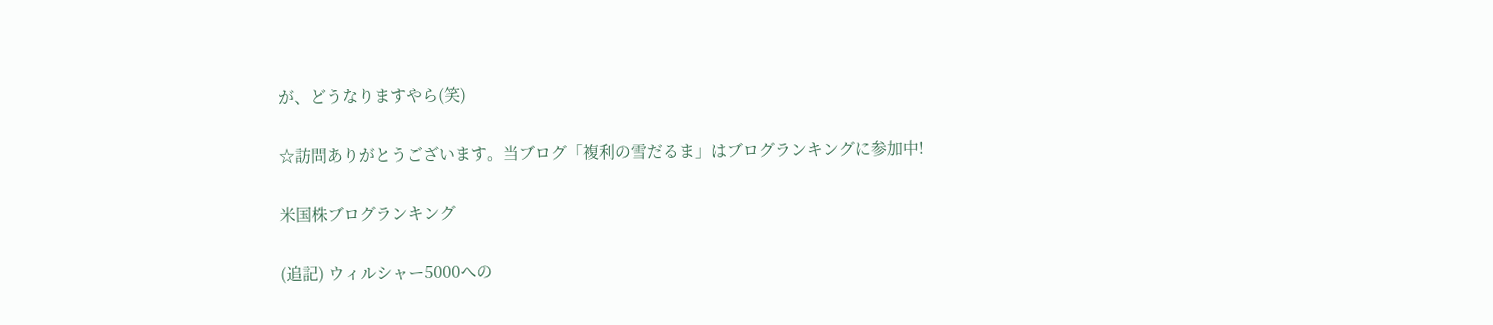が、どうなりますやら(笑)

☆訪問ありがとうございます。当ブログ「複利の雪だるま」はブログランキングに参加中!

米国株ブログランキング

(追記) ウィルシャー5000への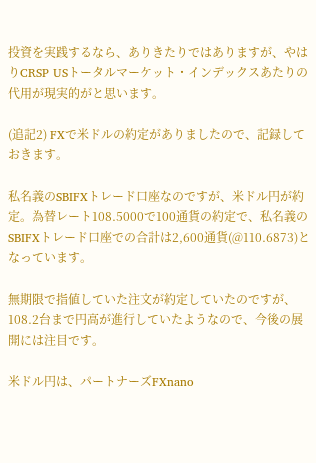投資を実践するなら、ありきたりではありますが、やはりCRSP USトータルマーケット・インデックスあたりの代用が現実的がと思います。

(追記2) FXで米ドルの約定がありましたので、記録しておきます。

私名義のSBIFXトレード口座なのですが、米ドル円が約定。為替レート108.5000で100通貨の約定で、私名義のSBIFXトレード口座での合計は2,600通貨(@110.6873)となっています。

無期限で指値していた注文が約定していたのですが、108.2台まで円高が進行していたようなので、今後の展開には注目です。

米ドル円は、パートナーズFXnano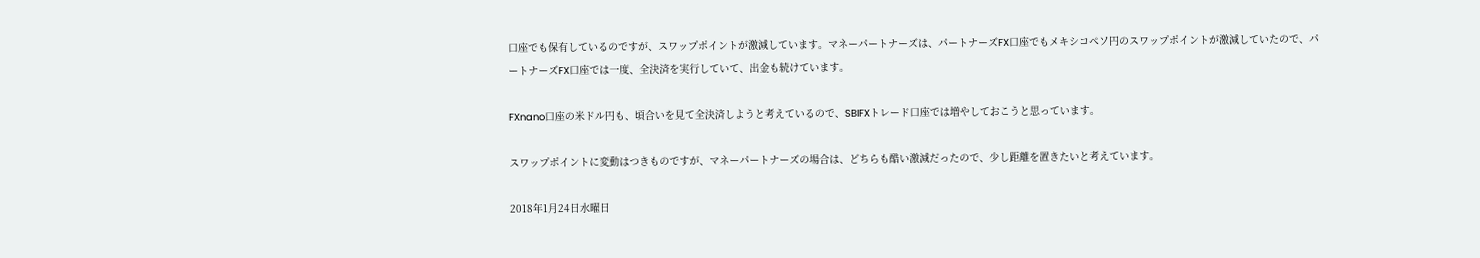口座でも保有しているのですが、スワップポイントが激減しています。マネーパートナーズは、パートナーズFX口座でもメキシコペソ円のスワップポイントが激減していたので、パートナーズFX口座では一度、全決済を実行していて、出金も続けています。

FXnano口座の米ドル円も、頃合いを見て全決済しようと考えているので、SBIFXトレード口座では増やしておこうと思っています。

スワップポイントに変動はつきものですが、マネーパートナーズの場合は、どちらも酷い激減だったので、少し距離を置きたいと考えています。

2018年1月24日水曜日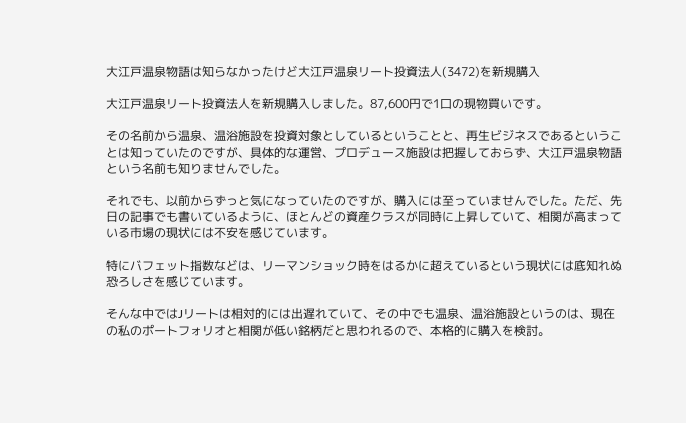大江戸温泉物語は知らなかったけど大江戸温泉リート投資法人(3472)を新規購入

大江戸温泉リート投資法人を新規購入しました。87,600円で1口の現物買いです。

その名前から温泉、温浴施設を投資対象としているということと、再生ビジネスであるということは知っていたのですが、具体的な運営、プロデュース施設は把握しておらず、大江戸温泉物語という名前も知りませんでした。

それでも、以前からずっと気になっていたのですが、購入には至っていませんでした。ただ、先日の記事でも書いているように、ほとんどの資産クラスが同時に上昇していて、相関が高まっている市場の現状には不安を感じています。

特にバフェット指数などは、リーマンショック時をはるかに超えているという現状には底知れぬ恐ろしさを感じています。

そんな中ではJリートは相対的には出遅れていて、その中でも温泉、温浴施設というのは、現在の私のポートフォリオと相関が低い銘柄だと思われるので、本格的に購入を検討。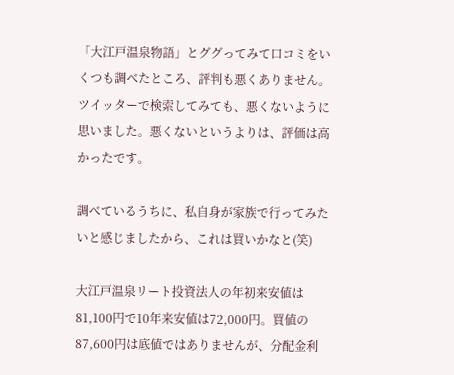「大江戸温泉物語」とググってみて口コミをいくつも調べたところ、評判も悪くありません。ツイッターで検索してみても、悪くないように思いました。悪くないというよりは、評価は高かったです。

調べているうちに、私自身が家族で行ってみたいと感じましたから、これは買いかなと(笑)

大江戸温泉リート投資法人の年初来安値は81,100円で10年来安値は72,000円。買値の87,600円は底値ではありませんが、分配金利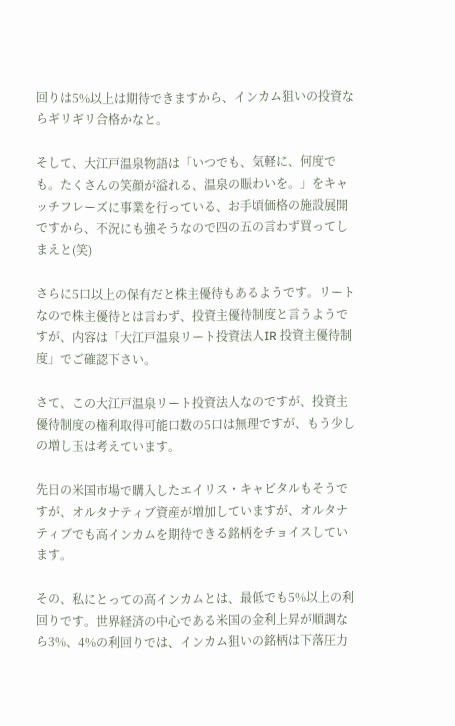回りは5%以上は期待できますから、インカム狙いの投資ならギリギリ合格かなと。

そして、大江戸温泉物語は「いつでも、気軽に、何度でも。たくさんの笑顔が溢れる、温泉の賑わいを。」をキャッチフレーズに事業を行っている、お手頃価格の施設展開ですから、不況にも強そうなので四の五の言わず買ってしまえと(笑)

さらに5口以上の保有だと株主優待もあるようです。リートなので株主優待とは言わず、投資主優待制度と言うようですが、内容は「大江戸温泉リート投資法人IR 投資主優待制度」でご確認下さい。

さて、この大江戸温泉リート投資法人なのですが、投資主優待制度の権利取得可能口数の5口は無理ですが、もう少しの増し玉は考えています。

先日の米国市場で購入したエイリス・キャピタルもそうですが、オルタナティブ資産が増加していますが、オルタナティブでも高インカムを期待できる銘柄をチョイスしています。

その、私にとっての高インカムとは、最低でも5%以上の利回りです。世界経済の中心である米国の金利上昇が順調なら3%、4%の利回りでは、インカム狙いの銘柄は下落圧力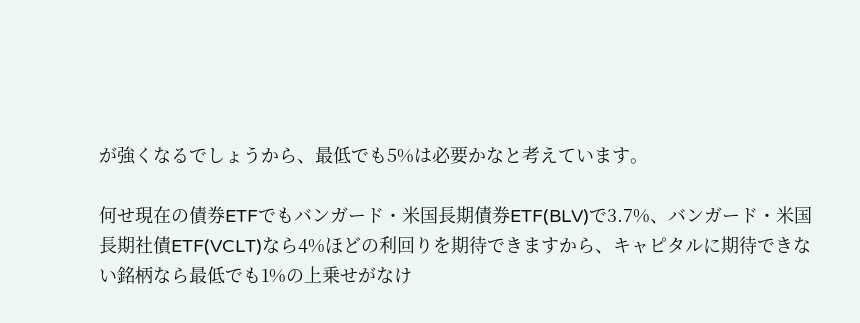が強くなるでしょうから、最低でも5%は必要かなと考えています。

何せ現在の債券ETFでもバンガード・米国長期債券ETF(BLV)で3.7%、バンガード・米国長期社債ETF(VCLT)なら4%ほどの利回りを期待できますから、キャピタルに期待できない銘柄なら最低でも1%の上乗せがなけ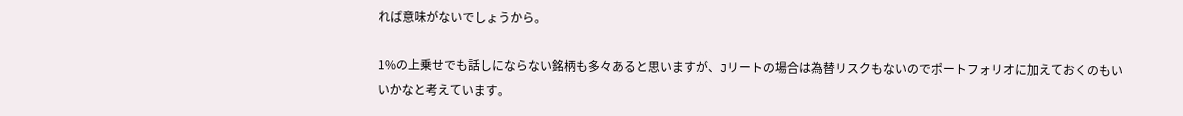れば意味がないでしょうから。

1%の上乗せでも話しにならない銘柄も多々あると思いますが、Jリートの場合は為替リスクもないのでポートフォリオに加えておくのもいいかなと考えています。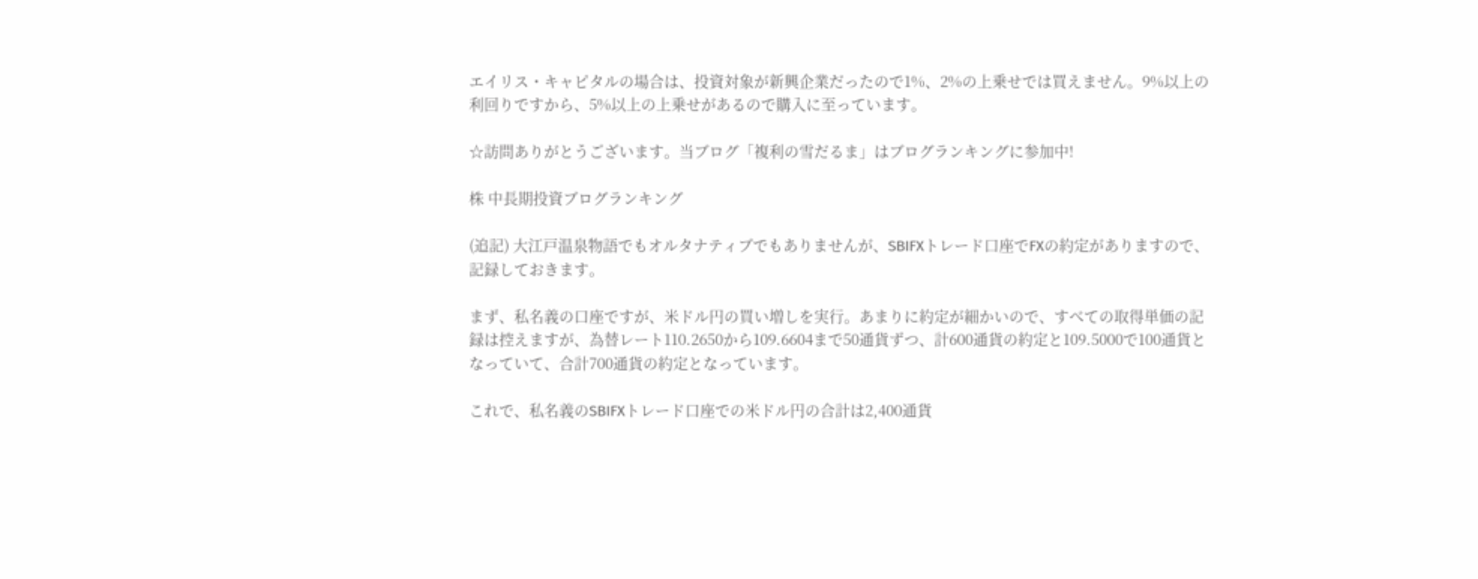エイリス・キャピタルの場合は、投資対象が新興企業だったので1%、2%の上乗せでは買えません。9%以上の利回りですから、5%以上の上乗せがあるので購入に至っています。

☆訪問ありがとうございます。当ブログ「複利の雪だるま」はブログランキングに参加中!

株 中長期投資ブログランキング

(追記) 大江戸温泉物語でもオルタナティブでもありませんが、SBIFXトレード口座でFXの約定がありますので、記録しておきます。

まず、私名義の口座ですが、米ドル円の買い増しを実行。あまりに約定が細かいので、すべての取得単価の記録は控えますが、為替レート110.2650から109.6604まで50通貨ずつ、計600通貨の約定と109.5000で100通貨となっていて、合計700通貨の約定となっています。

これで、私名義のSBIFXトレード口座での米ドル円の合計は2,400通貨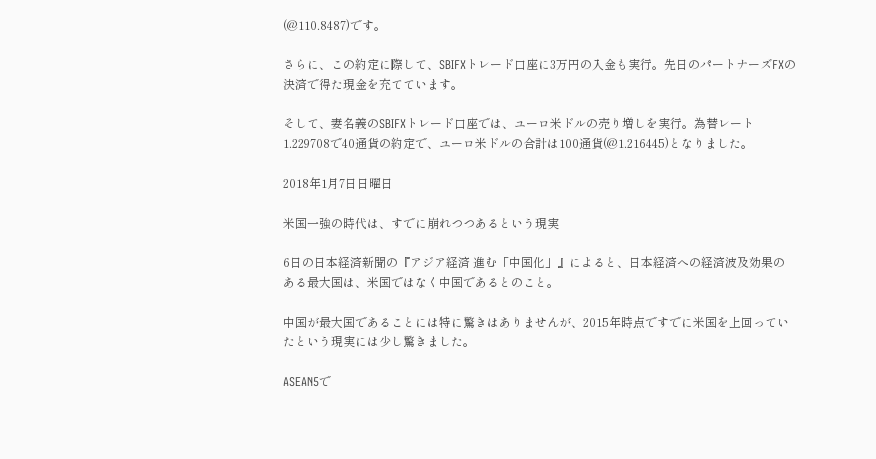(@110.8487)です。

さらに、この約定に際して、SBIFXトレード口座に3万円の入金も実行。先日のパートナーズFXの決済で得た現金を充てています。

そして、妻名義のSBIFXトレード口座では、ユーロ米ドルの売り増しを実行。為替レート1.229708で40通貨の約定で、ユーロ米ドルの合計は100通貨(@1.216445)となりました。

2018年1月7日日曜日

米国一強の時代は、すでに崩れつつあるという現実

6日の日本経済新聞の『アジア経済 進む「中国化」』によると、日本経済への経済波及効果のある最大国は、米国ではなく中国であるとのこと。

中国が最大国であることには特に驚きはありませんが、2015年時点ですでに米国を上回っていたという現実には少し驚きました。

ASEAN5で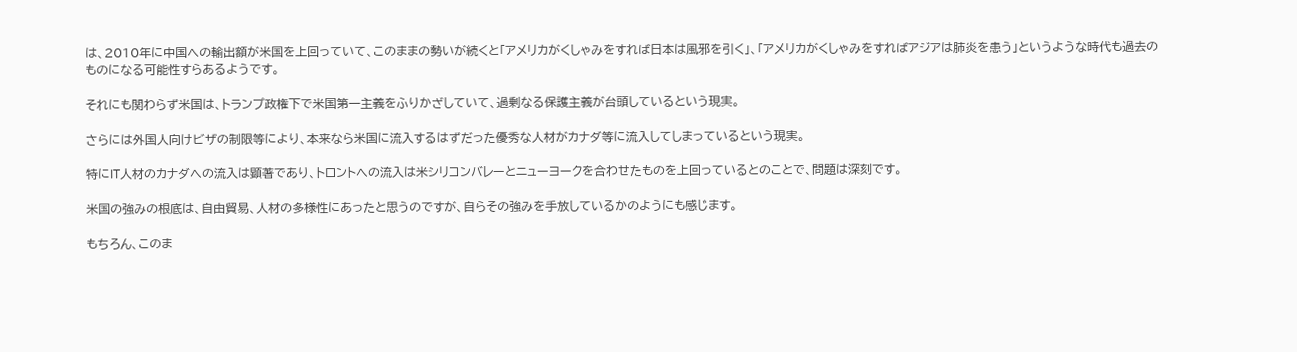は、2010年に中国への輸出額が米国を上回っていて、このままの勢いが続くと「アメリカがくしゃみをすれば日本は風邪を引く」、「アメリカがくしゃみをすればアジアは肺炎を患う」というような時代も過去のものになる可能性すらあるようです。

それにも関わらず米国は、トランプ政権下で米国第一主義をふりかざしていて、過剰なる保護主義が台頭しているという現実。

さらには外国人向けビザの制限等により、本来なら米国に流入するはずだった優秀な人材がカナダ等に流入してしまっているという現実。

特にIT人材のカナダへの流入は顕著であり、トロントへの流入は米シリコンバレーとニューヨークを合わせたものを上回っているとのことで、問題は深刻です。

米国の強みの根底は、自由貿易、人材の多様性にあったと思うのですが、自らその強みを手放しているかのようにも感じます。

もちろん、このま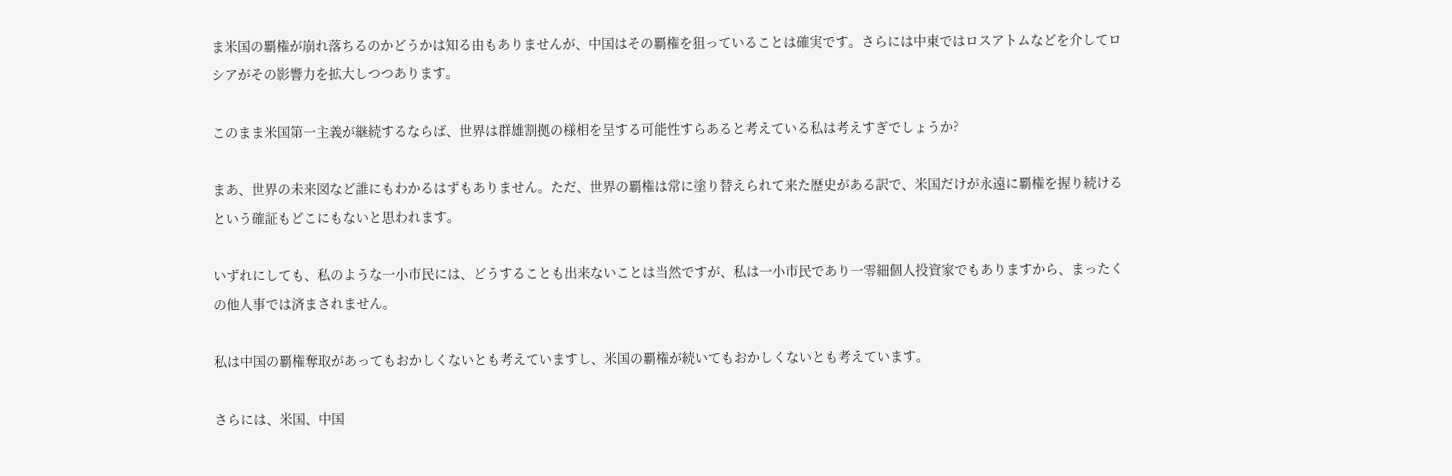ま米国の覇権が崩れ落ちるのかどうかは知る由もありませんが、中国はその覇権を狙っていることは確実です。さらには中東ではロスアトムなどを介してロシアがその影響力を拡大しつつあります。

このまま米国第一主義が継続するならば、世界は群雄割拠の様相を呈する可能性すらあると考えている私は考えすぎでしょうか?

まあ、世界の未来図など誰にもわかるはずもありません。ただ、世界の覇権は常に塗り替えられて来た歴史がある訳で、米国だけが永遠に覇権を握り続けるという確証もどこにもないと思われます。

いずれにしても、私のような一小市民には、どうすることも出来ないことは当然ですが、私は一小市民であり一零細個人投資家でもありますから、まったくの他人事では済まされません。

私は中国の覇権奪取があってもおかしくないとも考えていますし、米国の覇権が続いてもおかしくないとも考えています。

さらには、米国、中国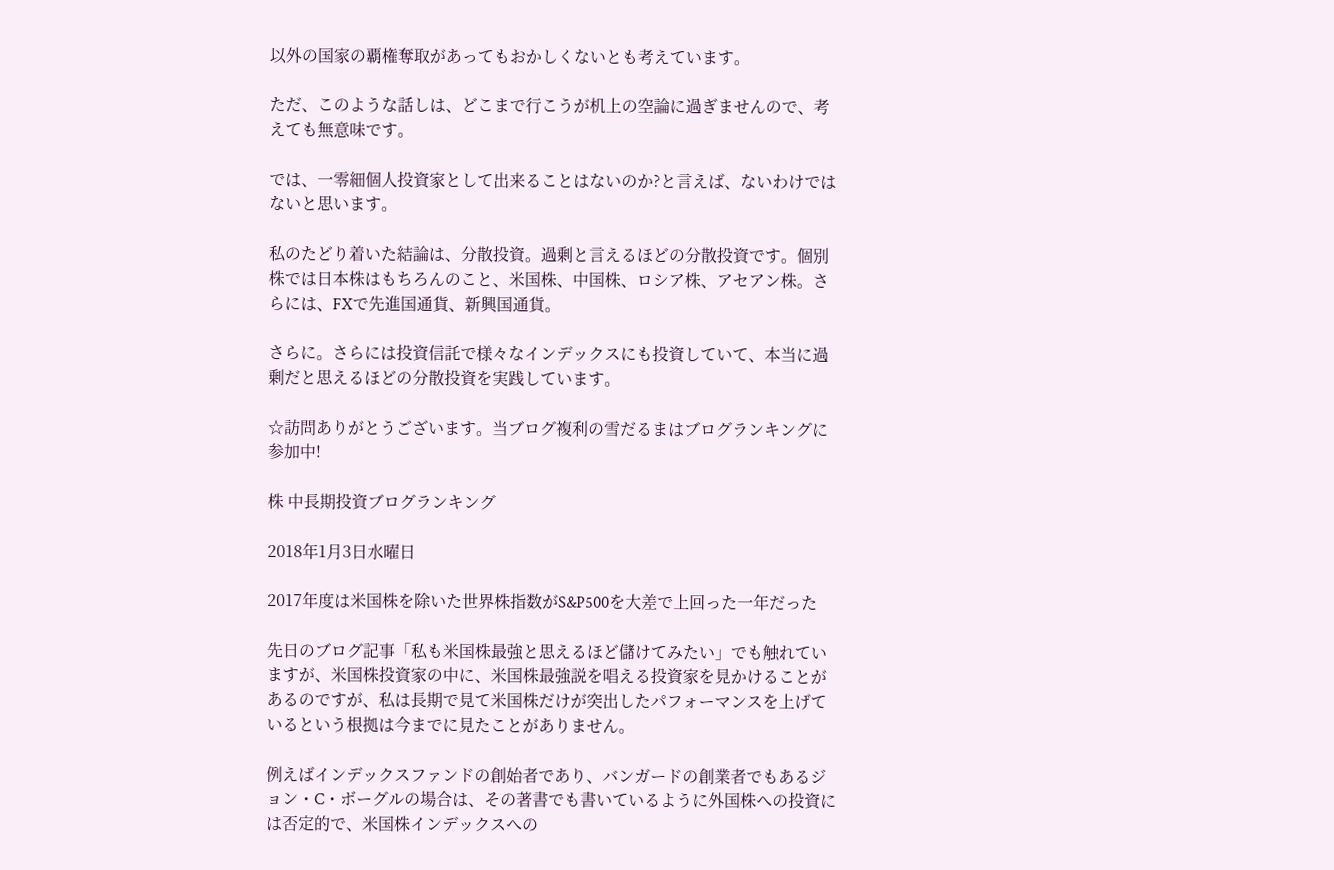以外の国家の覇権奪取があってもおかしくないとも考えています。

ただ、このような話しは、どこまで行こうが机上の空論に過ぎませんので、考えても無意味です。

では、一零細個人投資家として出来ることはないのか?と言えば、ないわけではないと思います。

私のたどり着いた結論は、分散投資。過剰と言えるほどの分散投資です。個別株では日本株はもちろんのこと、米国株、中国株、ロシア株、アセアン株。さらには、FXで先進国通貨、新興国通貨。

さらに。さらには投資信託で様々なインデックスにも投資していて、本当に過剰だと思えるほどの分散投資を実践しています。

☆訪問ありがとうございます。当ブログ複利の雪だるまはブログランキングに参加中!

株 中長期投資ブログランキング

2018年1月3日水曜日

2017年度は米国株を除いた世界株指数がS&P500を大差で上回った一年だった

先日のブログ記事「私も米国株最強と思えるほど儲けてみたい」でも触れていますが、米国株投資家の中に、米国株最強説を唱える投資家を見かけることがあるのですが、私は長期で見て米国株だけが突出したパフォーマンスを上げているという根拠は今までに見たことがありません。

例えばインデックスファンドの創始者であり、バンガードの創業者でもあるジョン・C・ボーグルの場合は、その著書でも書いているように外国株への投資には否定的で、米国株インデックスへの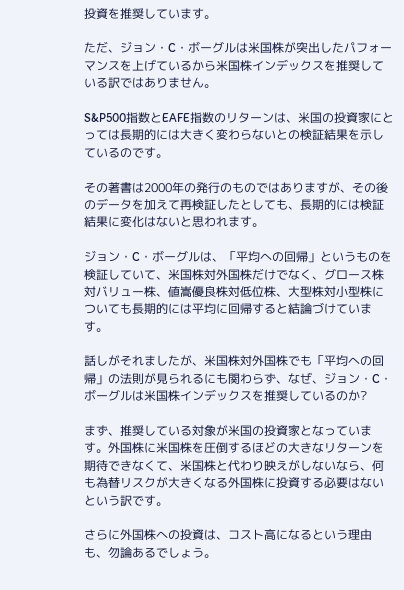投資を推奨しています。

ただ、ジョン・C・ボーグルは米国株が突出したパフォーマンスを上げているから米国株インデックスを推奨している訳ではありません。

S&P500指数とEAFE指数のリターンは、米国の投資家にとっては長期的には大きく変わらないとの検証結果を示しているのです。

その著書は2000年の発行のものではありますが、その後のデータを加えて再検証したとしても、長期的には検証結果に変化はないと思われます。

ジョン・C・ボーグルは、「平均への回帰」というものを検証していて、米国株対外国株だけでなく、グロース株対バリュー株、値嵩優良株対低位株、大型株対小型株についても長期的には平均に回帰すると結論づけています。

話しがそれましたが、米国株対外国株でも「平均への回帰」の法則が見られるにも関わらず、なぜ、ジョン・C・ボーグルは米国株インデックスを推奨しているのか?

まず、推奨している対象が米国の投資家となっています。外国株に米国株を圧倒するほどの大きなリターンを期待できなくて、米国株と代わり映えがしないなら、何も為替リスクが大きくなる外国株に投資する必要はないという訳です。

さらに外国株への投資は、コスト高になるという理由も、勿論あるでしょう。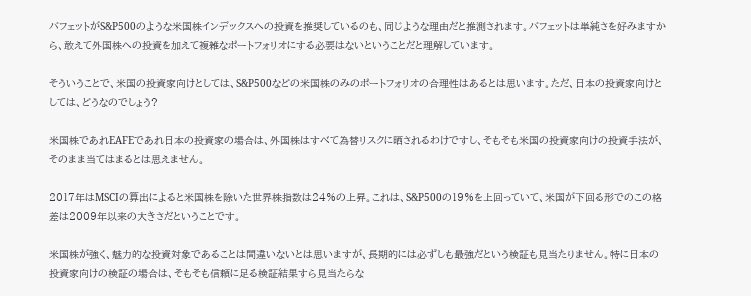バフェットがS&P500のような米国株インデックスへの投資を推奨しているのも、同じような理由だと推測されます。バフェットは単純さを好みますから、敢えて外国株への投資を加えて複雑なポートフォリオにする必要はないということだと理解しています。

そういうことで、米国の投資家向けとしては、S&P500などの米国株のみのポートフォリオの合理性はあるとは思います。ただ、日本の投資家向けとしては、どうなのでしょう?

米国株であれEAFEであれ日本の投資家の場合は、外国株はすべて為替リスクに晒されるわけですし、そもそも米国の投資家向けの投資手法が、そのまま当てはまるとは思えません。

2017年はMSCIの算出によると米国株を除いた世界株指数は24%の上昇。これは、S&P500の19%を上回っていて、米国が下回る形でのこの格差は2009年以来の大きさだということです。

米国株が強く、魅力的な投資対象であることは間違いないとは思いますが、長期的には必ずしも最強だという検証も見当たりません。特に日本の投資家向けの検証の場合は、そもそも信頼に足る検証結果すら見当たらな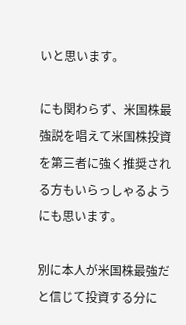いと思います。

にも関わらず、米国株最強説を唱えて米国株投資を第三者に強く推奨される方もいらっしゃるようにも思います。

別に本人が米国株最強だと信じて投資する分に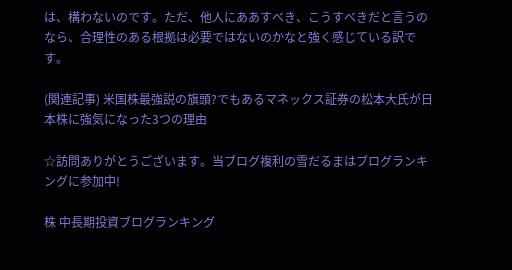は、構わないのです。ただ、他人にああすべき、こうすべきだと言うのなら、合理性のある根拠は必要ではないのかなと強く感じている訳です。

(関連記事) 米国株最強説の旗頭?でもあるマネックス証券の松本大氏が日本株に強気になった3つの理由

☆訪問ありがとうございます。当ブログ複利の雪だるまはブログランキングに参加中!

株 中長期投資ブログランキング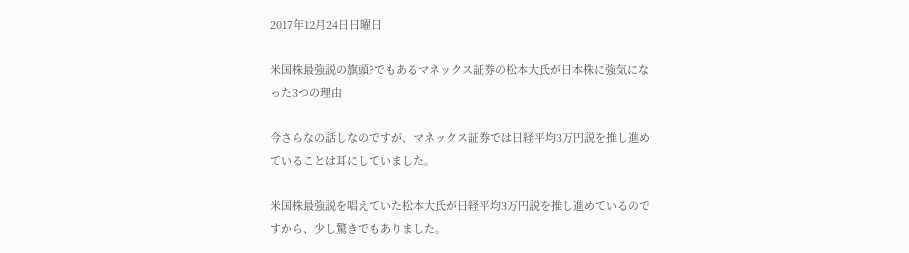2017年12月24日日曜日

米国株最強説の旗頭?でもあるマネックス証券の松本大氏が日本株に強気になった3つの理由

今さらなの話しなのですが、マネックス証券では日経平均3万円説を推し進めていることは耳にしていました。

米国株最強説を唱えていた松本大氏が日経平均3万円説を推し進めているのですから、少し驚きでもありました。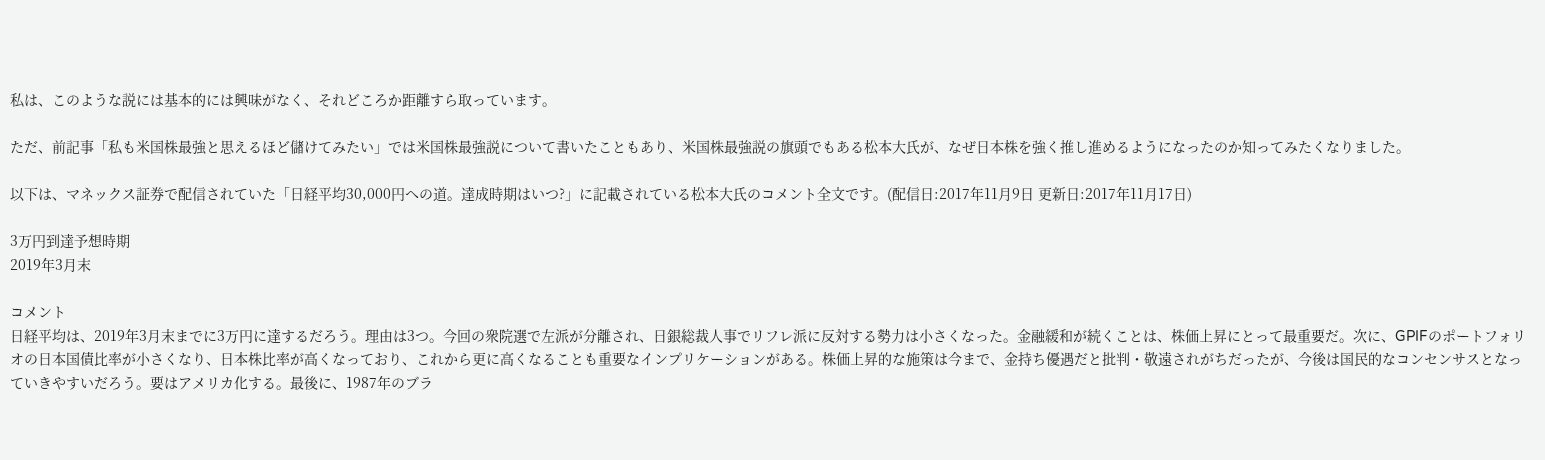私は、このような説には基本的には興味がなく、それどころか距離すら取っています。

ただ、前記事「私も米国株最強と思えるほど儲けてみたい」では米国株最強説について書いたこともあり、米国株最強説の旗頭でもある松本大氏が、なぜ日本株を強く推し進めるようになったのか知ってみたくなりました。

以下は、マネックス証券で配信されていた「日経平均30,000円への道。達成時期はいつ?」に記載されている松本大氏のコメント全文です。(配信日:2017年11月9日 更新日:2017年11月17日)

3万円到達予想時期
2019年3月末

コメント
日経平均は、2019年3月末までに3万円に達するだろう。理由は3つ。今回の衆院選で左派が分離され、日銀総裁人事でリフレ派に反対する勢力は小さくなった。金融緩和が続くことは、株価上昇にとって最重要だ。次に、GPIFのポートフォリオの日本国債比率が小さくなり、日本株比率が高くなっており、これから更に高くなることも重要なインプリケーションがある。株価上昇的な施策は今まで、金持ち優遇だと批判・敬遠されがちだったが、今後は国民的なコンセンサスとなっていきやすいだろう。要はアメリカ化する。最後に、1987年のブラ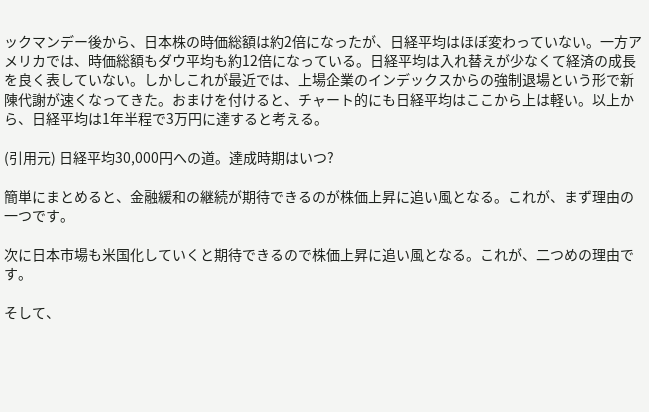ックマンデー後から、日本株の時価総額は約2倍になったが、日経平均はほぼ変わっていない。一方アメリカでは、時価総額もダウ平均も約12倍になっている。日経平均は入れ替えが少なくて経済の成長を良く表していない。しかしこれが最近では、上場企業のインデックスからの強制退場という形で新陳代謝が速くなってきた。おまけを付けると、チャート的にも日経平均はここから上は軽い。以上から、日経平均は1年半程で3万円に達すると考える。

(引用元) 日経平均30,000円への道。達成時期はいつ?

簡単にまとめると、金融緩和の継続が期待できるのが株価上昇に追い風となる。これが、まず理由の一つです。

次に日本市場も米国化していくと期待できるので株価上昇に追い風となる。これが、二つめの理由です。

そして、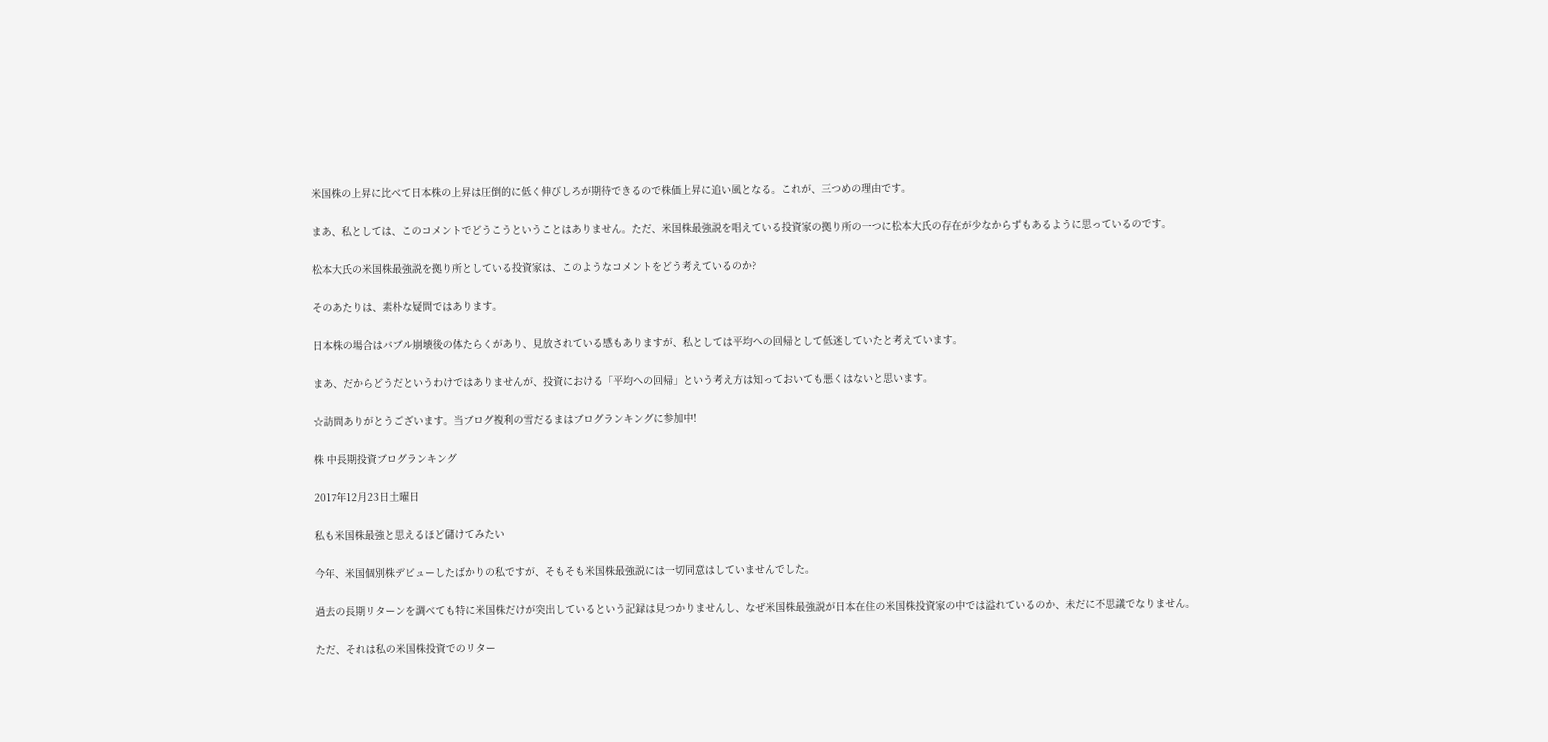米国株の上昇に比べて日本株の上昇は圧倒的に低く伸びしろが期待できるので株価上昇に追い風となる。これが、三つめの理由です。

まあ、私としては、このコメントでどうこうということはありません。ただ、米国株最強説を唱えている投資家の拠り所の一つに松本大氏の存在が少なからずもあるように思っているのです。

松本大氏の米国株最強説を拠り所としている投資家は、このようなコメントをどう考えているのか?

そのあたりは、素朴な疑問ではあります。

日本株の場合はバブル崩壊後の体たらくがあり、見放されている感もありますが、私としては平均への回帰として低迷していたと考えています。

まあ、だからどうだというわけではありませんが、投資における「平均への回帰」という考え方は知っておいても悪くはないと思います。

☆訪問ありがとうございます。当ブログ複利の雪だるまはブログランキングに参加中!

株 中長期投資ブログランキング

2017年12月23日土曜日

私も米国株最強と思えるほど儲けてみたい

今年、米国個別株デビューしたばかりの私ですが、そもそも米国株最強説には一切同意はしていませんでした。

過去の長期リターンを調べても特に米国株だけが突出しているという記録は見つかりませんし、なぜ米国株最強説が日本在住の米国株投資家の中では溢れているのか、未だに不思議でなりません。

ただ、それは私の米国株投資でのリター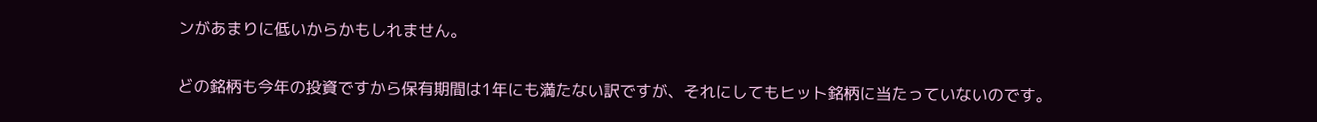ンがあまりに低いからかもしれません。

どの銘柄も今年の投資ですから保有期間は1年にも満たない訳ですが、それにしてもヒット銘柄に当たっていないのです。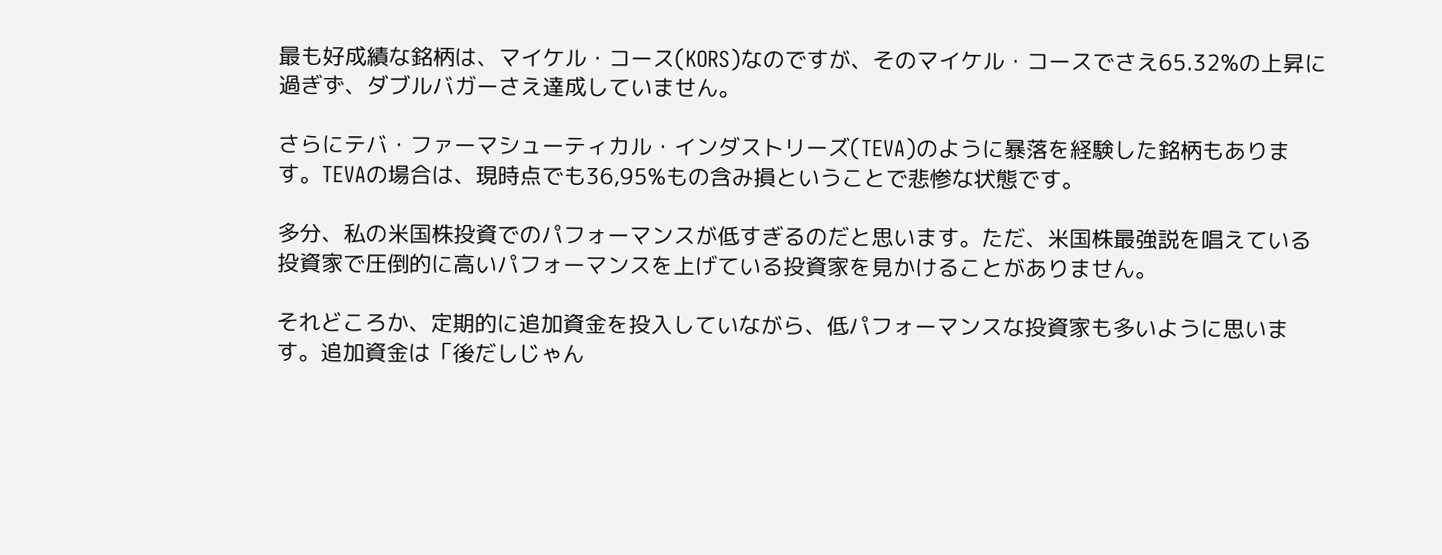最も好成績な銘柄は、マイケル・コース(KORS)なのですが、そのマイケル・コースでさえ65.32%の上昇に過ぎず、ダブルバガーさえ達成していません。

さらにテバ・ファーマシューティカル・インダストリーズ(TEVA)のように暴落を経験した銘柄もあります。TEVAの場合は、現時点でも36,95%もの含み損ということで悲惨な状態です。

多分、私の米国株投資でのパフォーマンスが低すぎるのだと思います。ただ、米国株最強説を唱えている投資家で圧倒的に高いパフォーマンスを上げている投資家を見かけることがありません。

それどころか、定期的に追加資金を投入していながら、低パフォーマンスな投資家も多いように思います。追加資金は「後だしじゃん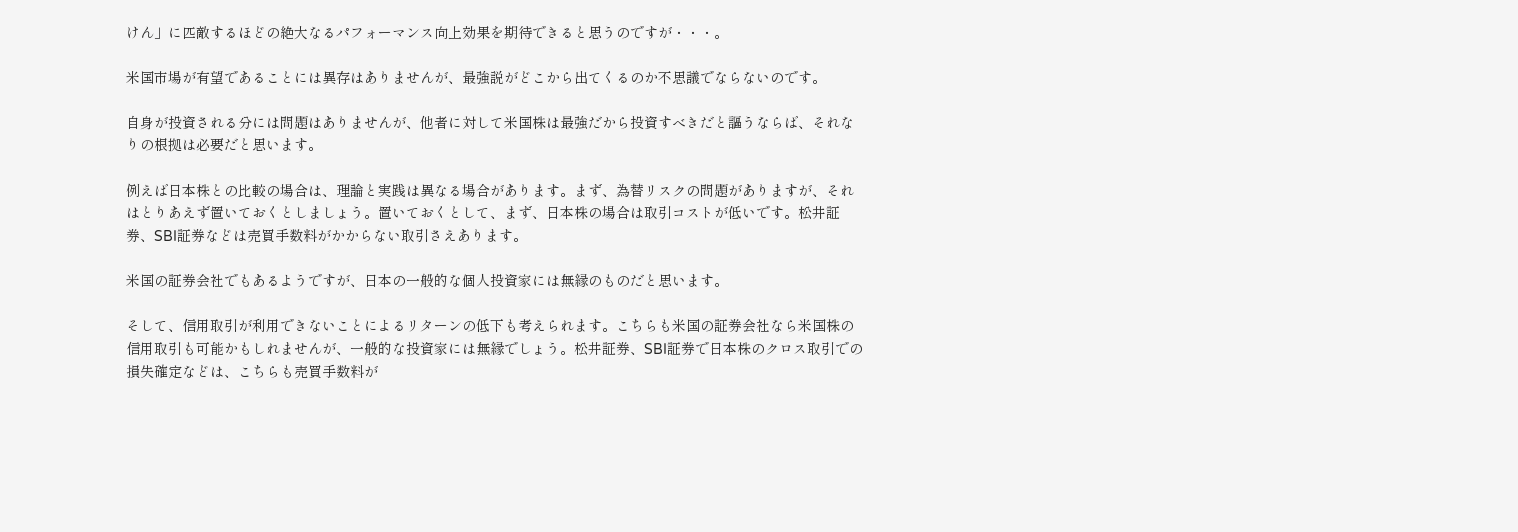けん」に匹敵するほどの絶大なるパフォーマンス向上効果を期待できると思うのですが・・・。

米国市場が有望であることには異存はありませんが、最強説がどこから出てくるのか不思議でならないのです。

自身が投資される分には問題はありませんが、他者に対して米国株は最強だから投資すべきだと謳うならば、それなりの根拠は必要だと思います。

例えば日本株との比較の場合は、理論と実践は異なる場合があります。まず、為替リスクの問題がありますが、それはとりあえず置いておくとしましょう。置いておくとして、まず、日本株の場合は取引コストが低いです。松井証券、SBI証券などは売買手数料がかからない取引さえあります。

米国の証券会社でもあるようですが、日本の一般的な個人投資家には無縁のものだと思います。

そして、信用取引が利用できないことによるリターンの低下も考えられます。こちらも米国の証券会社なら米国株の信用取引も可能かもしれませんが、一般的な投資家には無縁でしょう。松井証券、SBI証券で日本株のクロス取引での損失確定などは、こちらも売買手数料が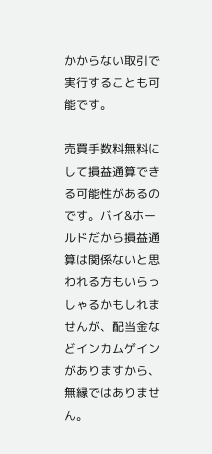かからない取引で実行することも可能です。

売買手数料無料にして損益通算できる可能性があるのです。バイ&ホールドだから損益通算は関係ないと思われる方もいらっしゃるかもしれませんが、配当金などインカムゲインがありますから、無縁ではありません。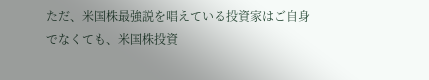ただ、米国株最強説を唱えている投資家はご自身でなくても、米国株投資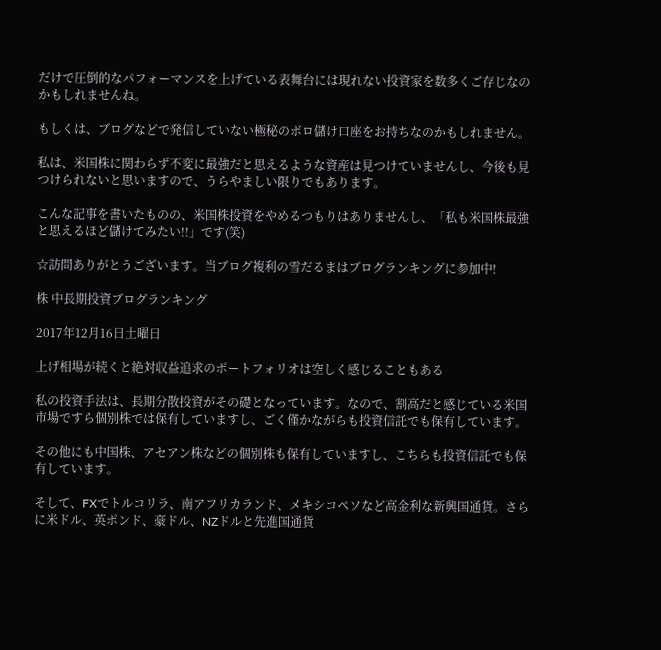だけで圧倒的なパフォーマンスを上げている表舞台には現れない投資家を数多くご存じなのかもしれませんね。

もしくは、ブログなどで発信していない極秘のボロ儲け口座をお持ちなのかもしれません。

私は、米国株に関わらず不変に最強だと思えるような資産は見つけていませんし、今後も見つけられないと思いますので、うらやましい限りでもあります。

こんな記事を書いたものの、米国株投資をやめるつもりはありませんし、「私も米国株最強と思えるほど儲けてみたい!!」です(笑)

☆訪問ありがとうございます。当ブログ複利の雪だるまはブログランキングに参加中!

株 中長期投資ブログランキング

2017年12月16日土曜日

上げ相場が続くと絶対収益追求のポートフォリオは空しく感じることもある

私の投資手法は、長期分散投資がその礎となっています。なので、割高だと感じている米国市場ですら個別株では保有していますし、ごく僅かながらも投資信託でも保有しています。

その他にも中国株、アセアン株などの個別株も保有していますし、こちらも投資信託でも保有しています。

そして、FXでトルコリラ、南アフリカランド、メキシコペソなど高金利な新興国通貨。さらに米ドル、英ポンド、豪ドル、NZドルと先進国通貨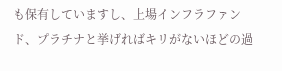も保有していますし、上場インフラファンド、プラチナと挙げればキリがないほどの過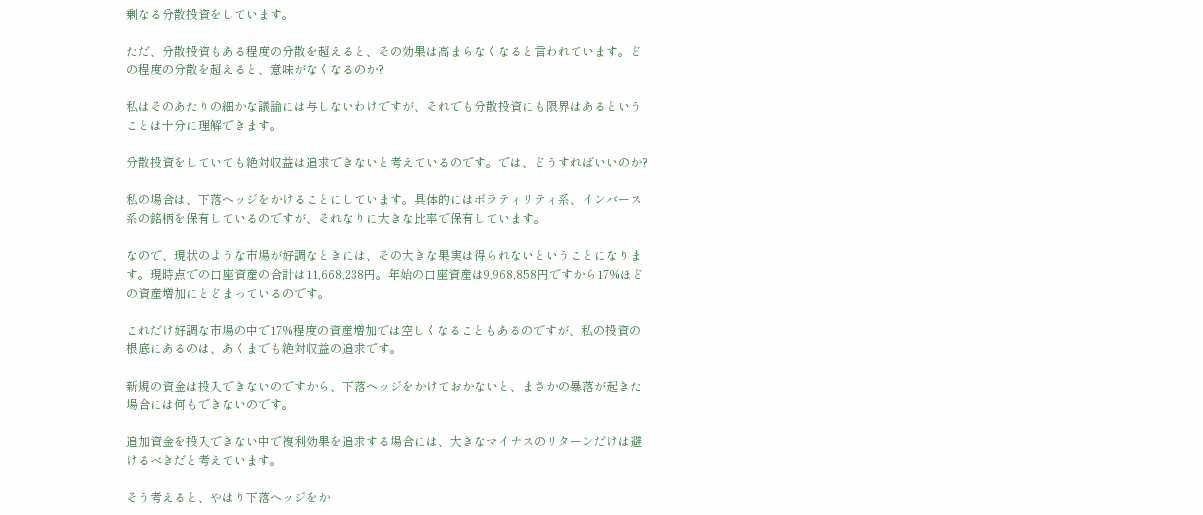剰なる分散投資をしています。

ただ、分散投資もある程度の分散を超えると、その効果は高まらなくなると言われています。どの程度の分散を超えると、意味がなくなるのか?

私はそのあたりの細かな議論には与しないわけですが、それでも分散投資にも限界はあるということは十分に理解できます。

分散投資をしていても絶対収益は追求できないと考えているのです。では、どうすればいいのか?

私の場合は、下落ヘッジをかけることにしています。具体的にはボラティリティ系、インバース系の銘柄を保有しているのですが、それなりに大きな比率で保有しています。

なので、現状のような市場が好調なときには、その大きな果実は得られないということになります。現時点での口座資産の合計は11,668,238円。年始の口座資産は9,968,858円ですから17%ほどの資産増加にとどまっているのです。

これだけ好調な市場の中で17%程度の資産増加では空しくなることもあるのですが、私の投資の根底にあるのは、あくまでも絶対収益の追求です。

新規の資金は投入できないのですから、下落ヘッジをかけておかないと、まさかの暴落が起きた場合には何もできないのです。

追加資金を投入できない中で複利効果を追求する場合には、大きなマイナスのリターンだけは避けるべきだと考えています。

そう考えると、やはり下落ヘッジをか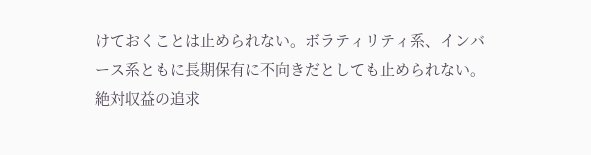けておくことは止められない。ボラティリティ系、インバース系ともに長期保有に不向きだとしても止められない。絶対収益の追求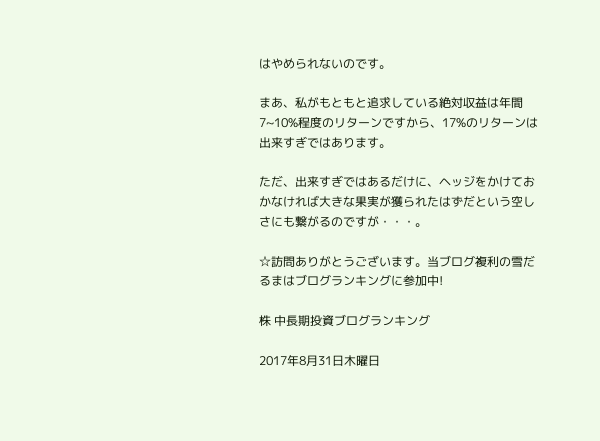はやめられないのです。

まあ、私がもともと追求している絶対収益は年間7~10%程度のリターンですから、17%のリターンは出来すぎではあります。

ただ、出来すぎではあるだけに、ヘッジをかけておかなければ大きな果実が獲られたはずだという空しさにも繋がるのですが・・・。

☆訪問ありがとうございます。当ブログ複利の雪だるまはブログランキングに参加中!

株 中長期投資ブログランキング

2017年8月31日木曜日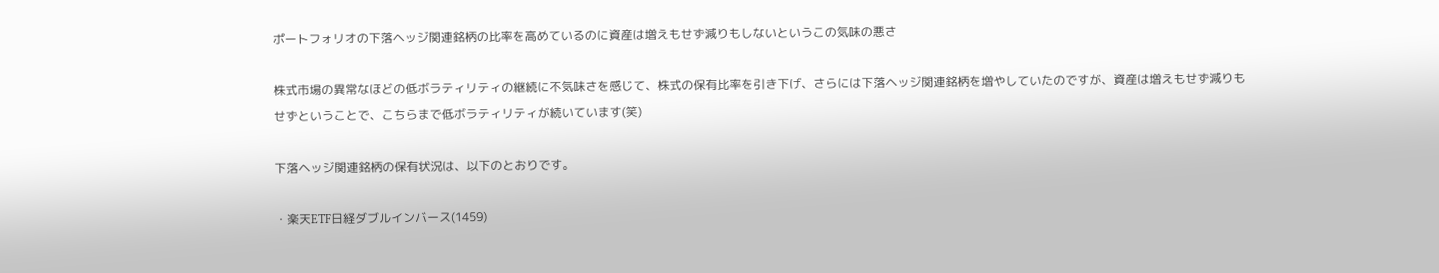ポートフォリオの下落ヘッジ関連銘柄の比率を高めているのに資産は増えもせず減りもしないというこの気味の悪さ

株式市場の異常なほどの低ボラティリティの継続に不気味さを感じて、株式の保有比率を引き下げ、さらには下落ヘッジ関連銘柄を増やしていたのですが、資産は増えもせず減りもせずということで、こちらまで低ボラティリティが続いています(笑)

下落ヘッジ関連銘柄の保有状況は、以下のとおりです。

・楽天ETF日経ダブルインバース(1459)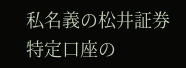私名義の松井証券特定口座の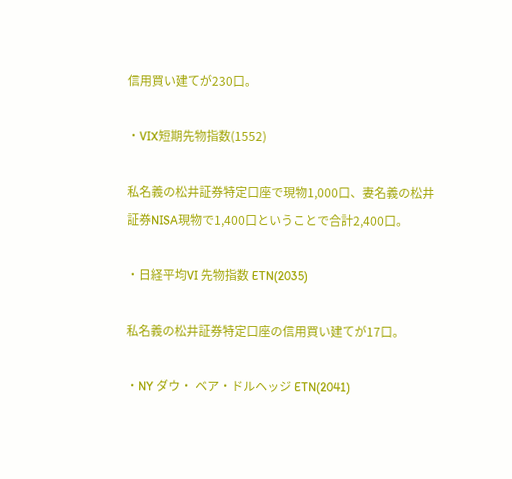信用買い建てが230口。

・VIX短期先物指数(1552)

私名義の松井証券特定口座で現物1,000口、妻名義の松井証券NISA現物で1,400口ということで合計2,400口。

・日経平均VI 先物指数 ETN(2035)

私名義の松井証券特定口座の信用買い建てが17口。

・NY ダウ・ ベア・ドルヘッジ ETN(2041)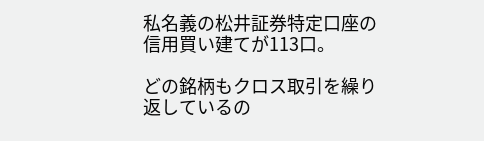私名義の松井証券特定口座の信用買い建てが113口。

どの銘柄もクロス取引を繰り返しているの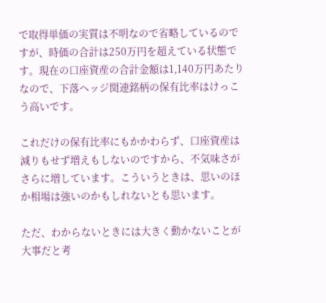で取得単価の実質は不明なので省略しているのですが、時価の合計は250万円を超えている状態です。現在の口座資産の合計金額は1,140万円あたりなので、下落ヘッジ関連銘柄の保有比率はけっこう高いです。

これだけの保有比率にもかかわらず、口座資産は減りもせず増えもしないのですから、不気味さがさらに増しています。こういうときは、思いのほか相場は強いのかもしれないとも思います。

ただ、わからないときには大きく動かないことが大事だと考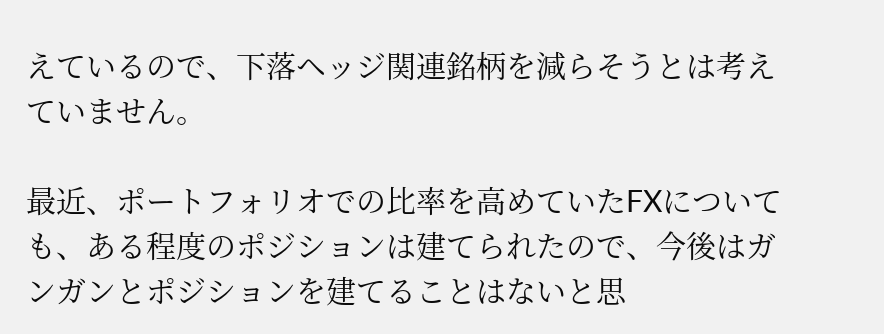えているので、下落ヘッジ関連銘柄を減らそうとは考えていません。

最近、ポートフォリオでの比率を高めていたFXについても、ある程度のポジションは建てられたので、今後はガンガンとポジションを建てることはないと思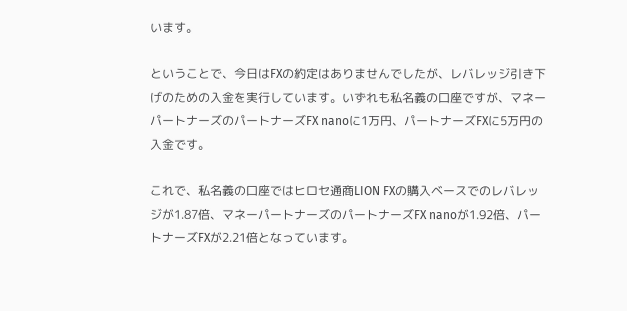います。

ということで、今日はFXの約定はありませんでしたが、レバレッジ引き下げのための入金を実行しています。いずれも私名義の口座ですが、マネーパートナーズのパートナーズFX nanoに1万円、パートナーズFXに5万円の入金です。

これで、私名義の口座ではヒロセ通商LION FXの購入ベースでのレバレッジが1.87倍、マネーパートナーズのパートナーズFX nanoが1.92倍、パートナーズFXが2.21倍となっています。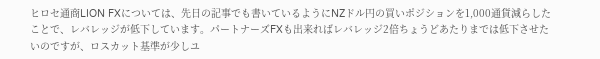ヒロセ通商LION FXについては、先日の記事でも書いているようにNZドル円の買いポジションを1,000通貨減らしたことで、レバレッジが低下しています。パートナーズFXも出来ればレバレッジ2倍ちょうどあたりまでは低下させたいのですが、ロスカット基準が少しユ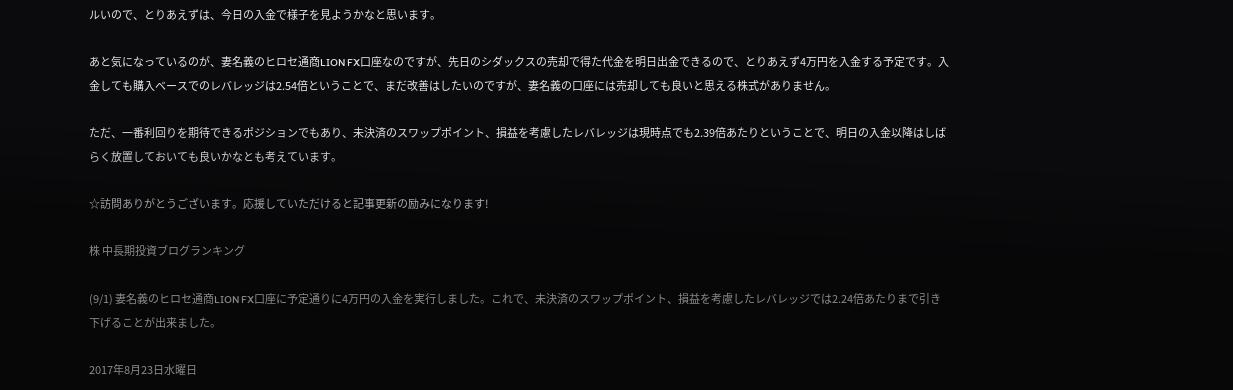ルいので、とりあえずは、今日の入金で様子を見ようかなと思います。

あと気になっているのが、妻名義のヒロセ通商LION FX口座なのですが、先日のシダックスの売却で得た代金を明日出金できるので、とりあえず4万円を入金する予定です。入金しても購入ベースでのレバレッジは2.54倍ということで、まだ改善はしたいのですが、妻名義の口座には売却しても良いと思える株式がありません。

ただ、一番利回りを期待できるポジションでもあり、未決済のスワップポイント、損益を考慮したレバレッジは現時点でも2.39倍あたりということで、明日の入金以降はしばらく放置しておいても良いかなとも考えています。

☆訪問ありがとうございます。応援していただけると記事更新の励みになります!

株 中長期投資ブログランキング

(9/1) 妻名義のヒロセ通商LION FX口座に予定通りに4万円の入金を実行しました。これで、未決済のスワップポイント、損益を考慮したレバレッジでは2.24倍あたりまで引き下げることが出来ました。

2017年8月23日水曜日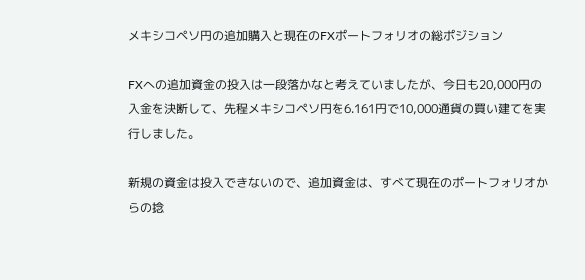メキシコペソ円の追加購入と現在のFXポートフォリオの総ポジション

FXへの追加資金の投入は一段落かなと考えていましたが、今日も20,000円の入金を決断して、先程メキシコペソ円を6.161円で10,000通貨の買い建てを実行しました。

新規の資金は投入できないので、追加資金は、すべて現在のポートフォリオからの捻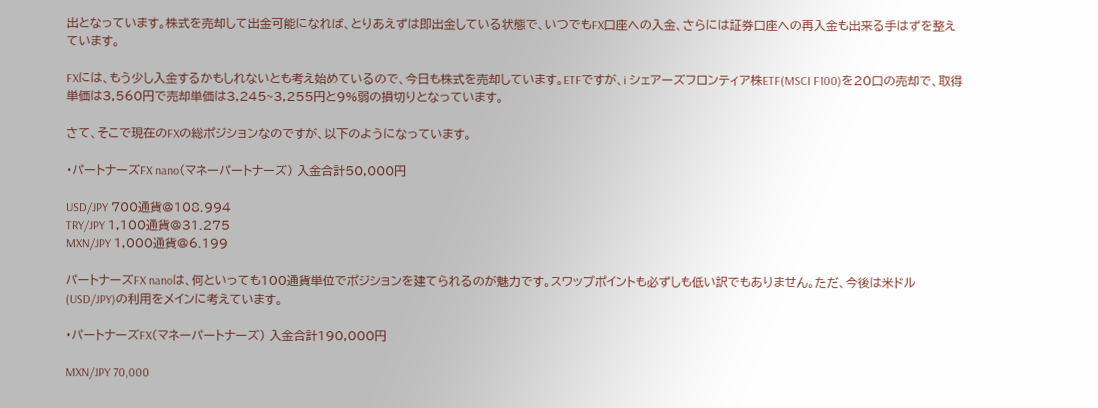出となっています。株式を売却して出金可能になれば、とりあえずは即出金している状態で、いつでもFX口座への入金、さらには証券口座への再入金も出来る手はずを整えています。

FXには、もう少し入金するかもしれないとも考え始めているので、今日も株式を売却しています。ETFですが、i シェアーズフロンティア株ETF(MSCI F100)を20口の売却で、取得単価は3,560円で売却単価は3,245~3,255円と9%弱の損切りとなっています。

さて、そこで現在のFXの総ポジションなのですが、以下のようになっています。

・パートナーズFX nano(マネーパートナーズ) 入金合計50,000円

USD/JPY 700通貨@108.994
TRY/JPY 1,100通貨@31.275
MXN/JPY 1,000通貨@6.199

パートナーズFX nanoは、何といっても100通貨単位でポジションを建てられるのが魅力です。スワップポイントも必ずしも低い訳でもありません。ただ、今後は米ドル(USD/JPY)の利用をメインに考えています。

・パートナーズFX(マネーパートナーズ) 入金合計190,000円

MXN/JPY 70,000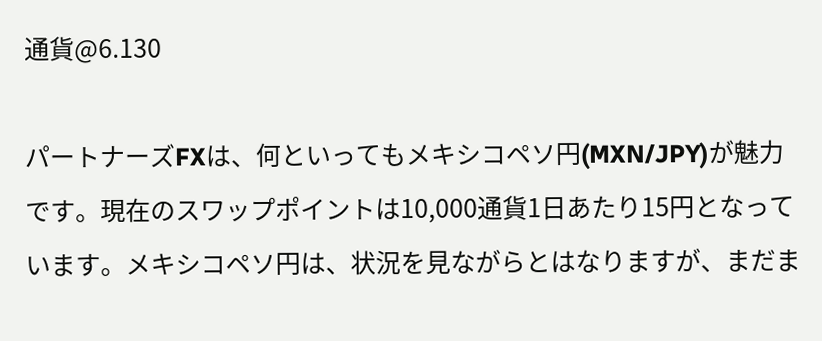通貨@6.130

パートナーズFXは、何といってもメキシコペソ円(MXN/JPY)が魅力です。現在のスワップポイントは10,000通貨1日あたり15円となっています。メキシコペソ円は、状況を見ながらとはなりますが、まだま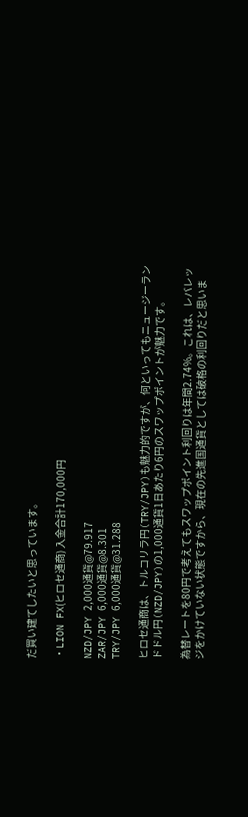だ買い建てしたいと思っています。

・LION FX(ヒロセ通商) 入金合計170,000円

NZD/JPY 2,000通貨@79.917
ZAR/JPY 6,000通貨@8.301
TRY/JPY 6,000通貨@31.288

ヒロセ通商は、トルコリラ円(TRY/JPY)も魅力的ですが、何といってもニュージーランドドル円(NZD/JPY)の1,000通貨1日あたり6円のスワップポイントが魅力です。

為替レートを80円で考えてもスワップポイント利回りは年間2.74%。これは、レバレッジをかけていない状態ですから、現在の先進国通貨としては破格の利回りだと思いま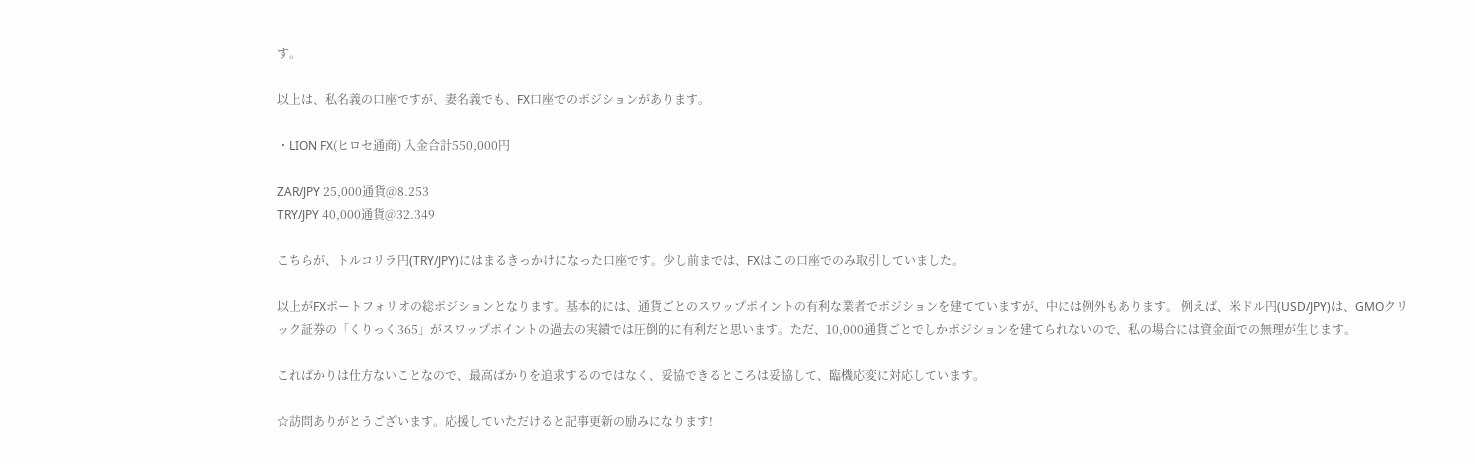す。

以上は、私名義の口座ですが、妻名義でも、FX口座でのポジションがあります。

・LION FX(ヒロセ通商) 入金合計550,000円

ZAR/JPY 25,000通貨@8.253
TRY/JPY 40,000通貨@32.349

こちらが、トルコリラ円(TRY/JPY)にはまるきっかけになった口座です。少し前までは、FXはこの口座でのみ取引していました。

以上がFXポートフォリオの総ポジションとなります。基本的には、通貨ごとのスワップポイントの有利な業者でポジションを建てていますが、中には例外もあります。 例えば、米ドル円(USD/JPY)は、GMOクリック証券の「くりっく365」がスワップポイントの過去の実績では圧倒的に有利だと思います。ただ、10,000通貨ごとでしかポジションを建てられないので、私の場合には資金面での無理が生じます。

こればかりは仕方ないことなので、最高ばかりを追求するのではなく、妥協できるところは妥協して、臨機応変に対応しています。

☆訪問ありがとうございます。応援していただけると記事更新の励みになります!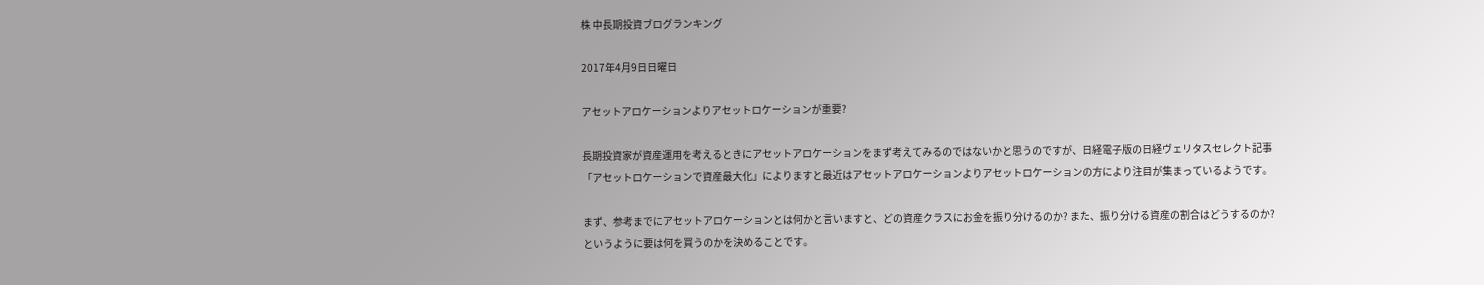株 中長期投資ブログランキング

2017年4月9日日曜日

アセットアロケーションよりアセットロケーションが重要?

長期投資家が資産運用を考えるときにアセットアロケーションをまず考えてみるのではないかと思うのですが、日経電子版の日経ヴェリタスセレクト記事 「アセットロケーションで資産最大化」によりますと最近はアセットアロケーションよりアセットロケーションの方により注目が集まっているようです。

まず、参考までにアセットアロケーションとは何かと言いますと、どの資産クラスにお金を振り分けるのか? また、振り分ける資産の割合はどうするのか? というように要は何を買うのかを決めることです。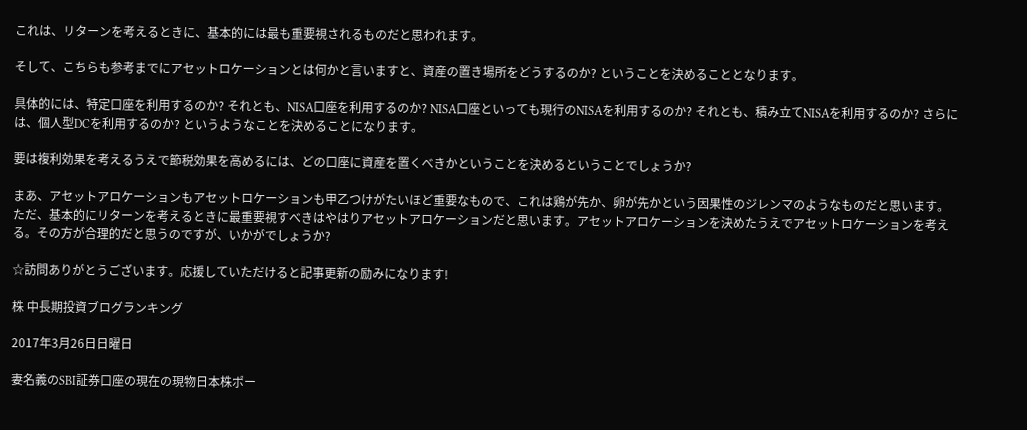これは、リターンを考えるときに、基本的には最も重要視されるものだと思われます。

そして、こちらも参考までにアセットロケーションとは何かと言いますと、資産の置き場所をどうするのか? ということを決めることとなります。

具体的には、特定口座を利用するのか? それとも、NISA口座を利用するのか? NISA口座といっても現行のNISAを利用するのか? それとも、積み立てNISAを利用するのか? さらには、個人型DCを利用するのか? というようなことを決めることになります。

要は複利効果を考えるうえで節税効果を高めるには、どの口座に資産を置くべきかということを決めるということでしょうか?

まあ、アセットアロケーションもアセットロケーションも甲乙つけがたいほど重要なもので、これは鶏が先か、卵が先かという因果性のジレンマのようなものだと思います。ただ、基本的にリターンを考えるときに最重要視すべきはやはりアセットアロケーションだと思います。アセットアロケーションを決めたうえでアセットロケーションを考える。その方が合理的だと思うのですが、いかがでしょうか?

☆訪問ありがとうございます。応援していただけると記事更新の励みになります!

株 中長期投資ブログランキング

2017年3月26日日曜日

妻名義のSBI証券口座の現在の現物日本株ポー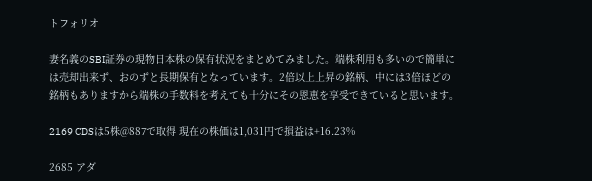トフォリオ

妻名義のSBI証券の現物日本株の保有状況をまとめてみました。端株利用も多いので簡単には売却出来ず、おのずと長期保有となっています。2倍以上上昇の銘柄、中には3倍ほどの銘柄もありますから端株の手数料を考えても十分にその恩恵を享受できていると思います。

2169 CDSは5株@887で取得 現在の株価は1,031円で損益は+16.23%

2685 アダ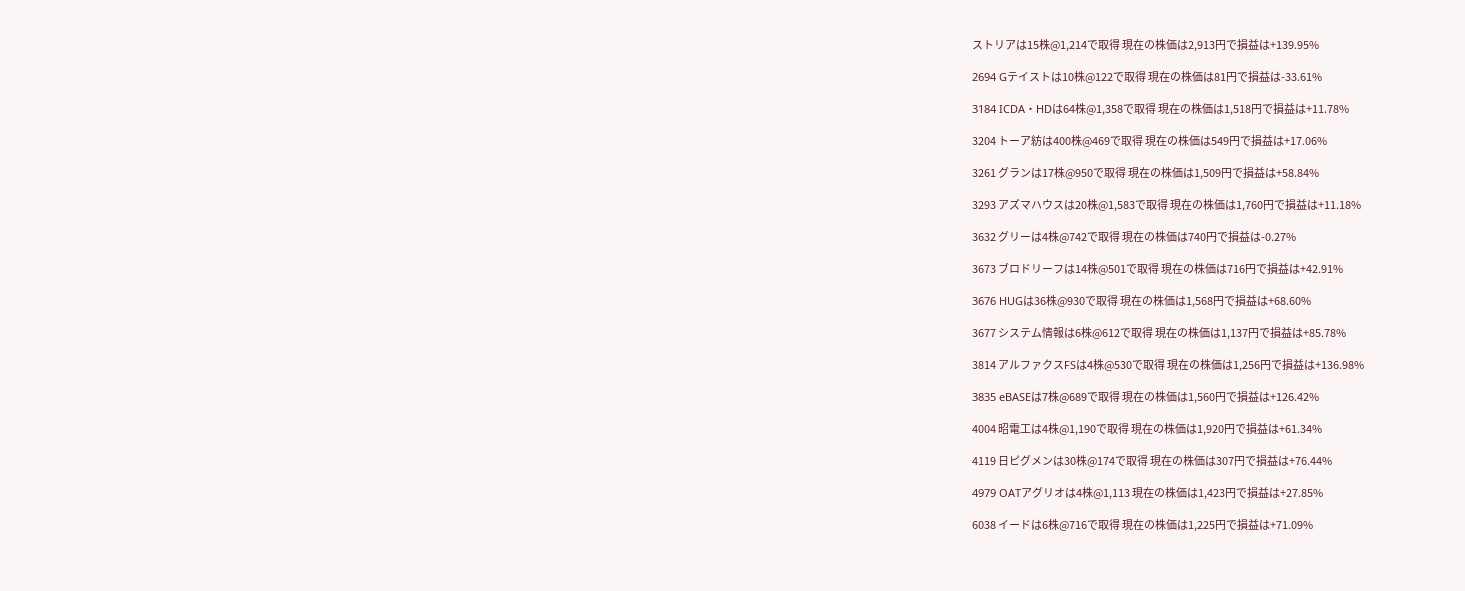ストリアは15株@1,214で取得 現在の株価は2,913円で損益は+139.95%

2694 Gテイストは10株@122で取得 現在の株価は81円で損益は-33.61%

3184 ICDA・HDは64株@1,358で取得 現在の株価は1,518円で損益は+11.78%

3204 トーア紡は400株@469で取得 現在の株価は549円で損益は+17.06%

3261 グランは17株@950で取得 現在の株価は1,509円で損益は+58.84%

3293 アズマハウスは20株@1,583で取得 現在の株価は1,760円で損益は+11.18%

3632 グリーは4株@742で取得 現在の株価は740円で損益は-0.27%

3673 ブロドリーフは14株@501で取得 現在の株価は716円で損益は+42.91%

3676 HUGは36株@930で取得 現在の株価は1,568円で損益は+68.60%

3677 システム情報は6株@612で取得 現在の株価は1,137円で損益は+85.78%

3814 アルファクスFSは4株@530で取得 現在の株価は1,256円で損益は+136.98%

3835 eBASEは7株@689で取得 現在の株価は1,560円で損益は+126.42%

4004 昭電工は4株@1,190で取得 現在の株価は1,920円で損益は+61.34%

4119 日ピグメンは30株@174で取得 現在の株価は307円で損益は+76.44%

4979 OATアグリオは4株@1,113 現在の株価は1,423円で損益は+27.85%

6038 イードは6株@716で取得 現在の株価は1,225円で損益は+71.09%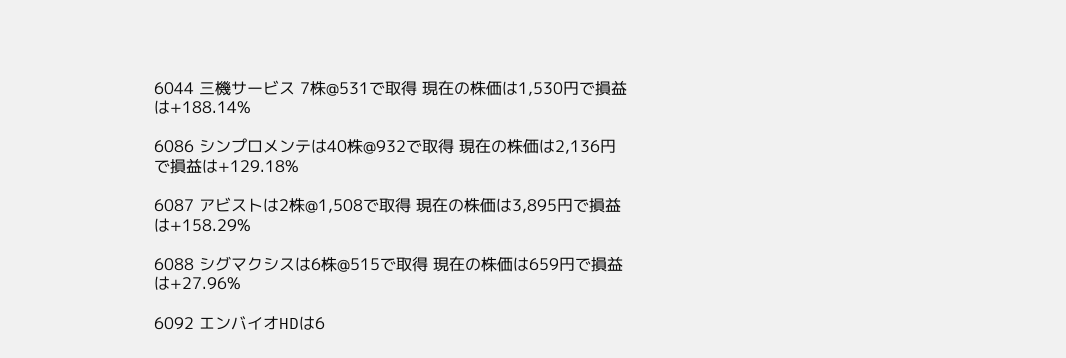6044 三機サービス 7株@531で取得 現在の株価は1,530円で損益は+188.14%

6086 シンプロメンテは40株@932で取得 現在の株価は2,136円で損益は+129.18%

6087 アビストは2株@1,508で取得 現在の株価は3,895円で損益は+158.29%

6088 シグマクシスは6株@515で取得 現在の株価は659円で損益は+27.96%

6092 エンバイオHDは6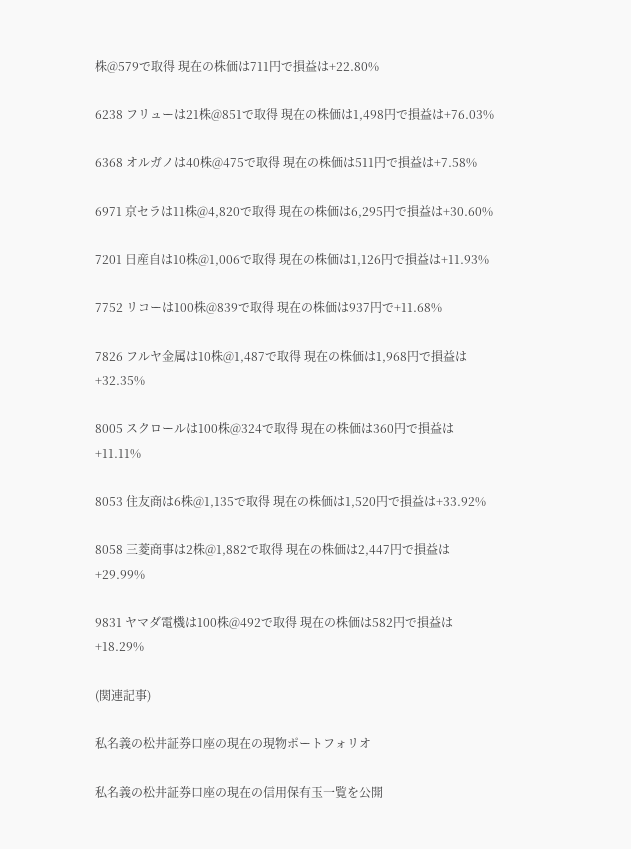株@579で取得 現在の株価は711円で損益は+22.80%

6238 フリューは21株@851で取得 現在の株価は1,498円で損益は+76.03%

6368 オルガノは40株@475で取得 現在の株価は511円で損益は+7.58%

6971 京セラは11株@4,820で取得 現在の株価は6,295円で損益は+30.60%

7201 日産自は10株@1,006で取得 現在の株価は1,126円で損益は+11.93%

7752 リコーは100株@839で取得 現在の株価は937円で+11.68%

7826 フルヤ金属は10株@1,487で取得 現在の株価は1,968円で損益は+32.35%

8005 スクロールは100株@324で取得 現在の株価は360円で損益は+11.11%

8053 住友商は6株@1,135で取得 現在の株価は1,520円で損益は+33.92%

8058 三菱商事は2株@1,882で取得 現在の株価は2,447円で損益は+29.99%

9831 ヤマダ電機は100株@492で取得 現在の株価は582円で損益は+18.29%

(関連記事)

私名義の松井証券口座の現在の現物ポートフォリオ

私名義の松井証券口座の現在の信用保有玉一覧を公開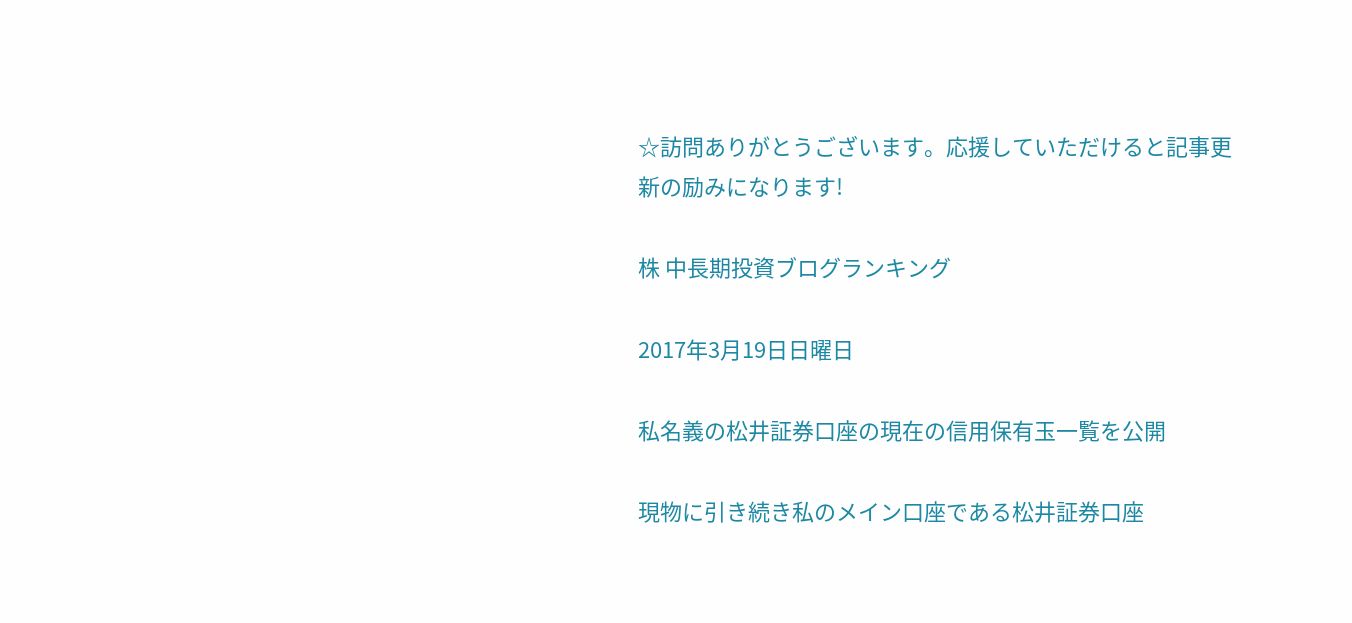☆訪問ありがとうございます。応援していただけると記事更新の励みになります!

株 中長期投資ブログランキング

2017年3月19日日曜日

私名義の松井証券口座の現在の信用保有玉一覧を公開

現物に引き続き私のメイン口座である松井証券口座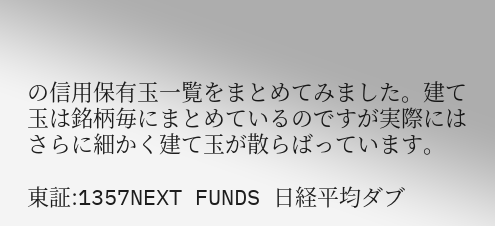の信用保有玉一覧をまとめてみました。建て玉は銘柄毎にまとめているのですが実際にはさらに細かく建て玉が散らばっています。

東証:1357NEXT FUNDS 日経平均ダブ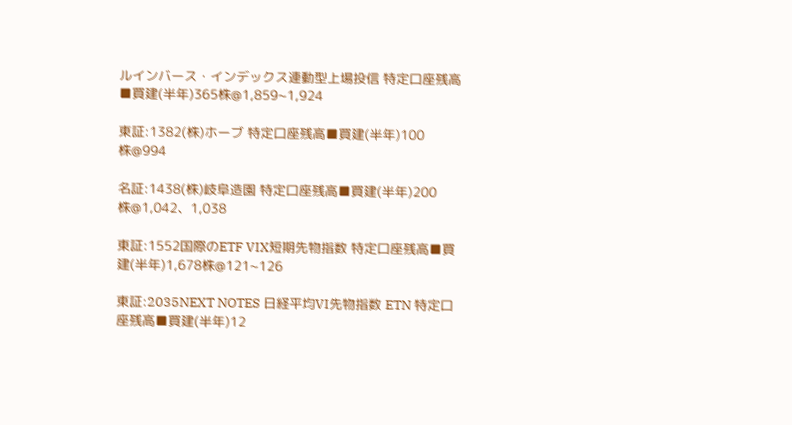ルインバース・インデックス連動型上場投信 特定口座残高■買建(半年)365株@1,859~1,924

東証:1382(株)ホーブ 特定口座残高■買建(半年)100株@994

名証:1438(株)岐阜造園 特定口座残高■買建(半年)200株@1,042、1,038

東証:1552国際のETF VIX短期先物指数 特定口座残高■買建(半年)1,678株@121~126

東証:2035NEXT NOTES 日経平均VI先物指数 ETN 特定口座残高■買建(半年)12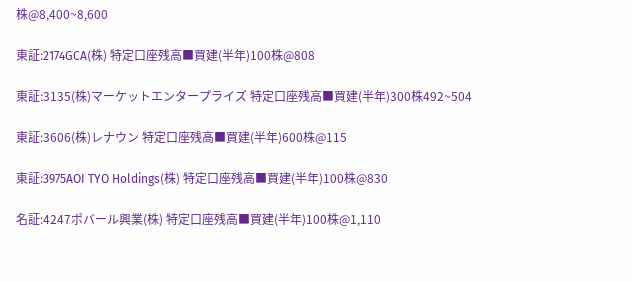株@8,400~8,600

東証:2174GCA(株) 特定口座残高■買建(半年)100株@808

東証:3135(株)マーケットエンタープライズ 特定口座残高■買建(半年)300株492~504

東証:3606(株)レナウン 特定口座残高■買建(半年)600株@115

東証:3975AOI TYO Holdings(株) 特定口座残高■買建(半年)100株@830

名証:4247ポバール興業(株) 特定口座残高■買建(半年)100株@1,110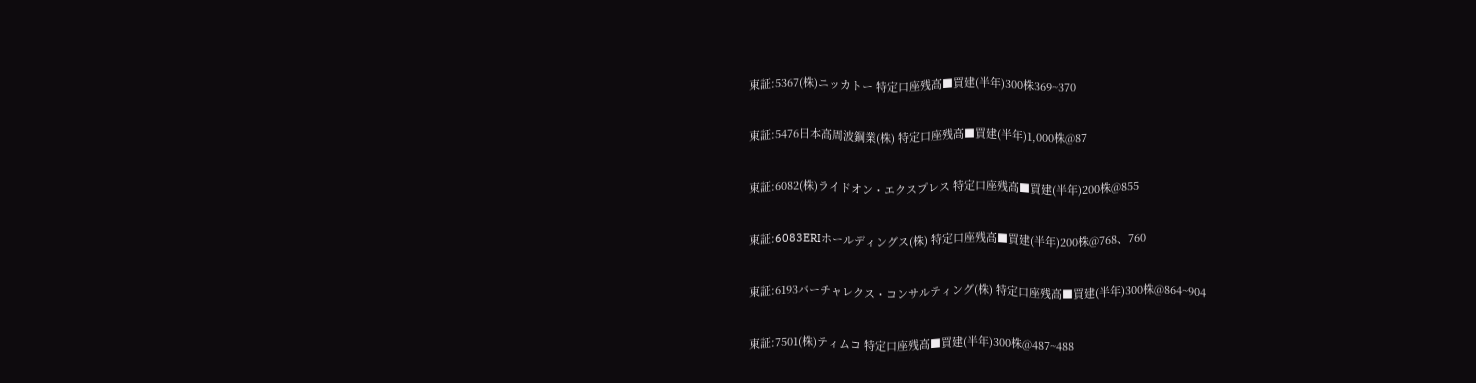東証:5367(株)ニッカトー 特定口座残高■買建(半年)300株369~370

東証:5476日本高周波鋼業(株) 特定口座残高■買建(半年)1,000株@87

東証:6082(株)ライドオン・エクスプレス 特定口座残高■買建(半年)200株@855

東証:6083ERIホールディングス(株) 特定口座残高■買建(半年)200株@768、760

東証:6193バーチャレクス・コンサルティング(株) 特定口座残高■買建(半年)300株@864~904

東証:7501(株)ティムコ 特定口座残高■買建(半年)300株@487~488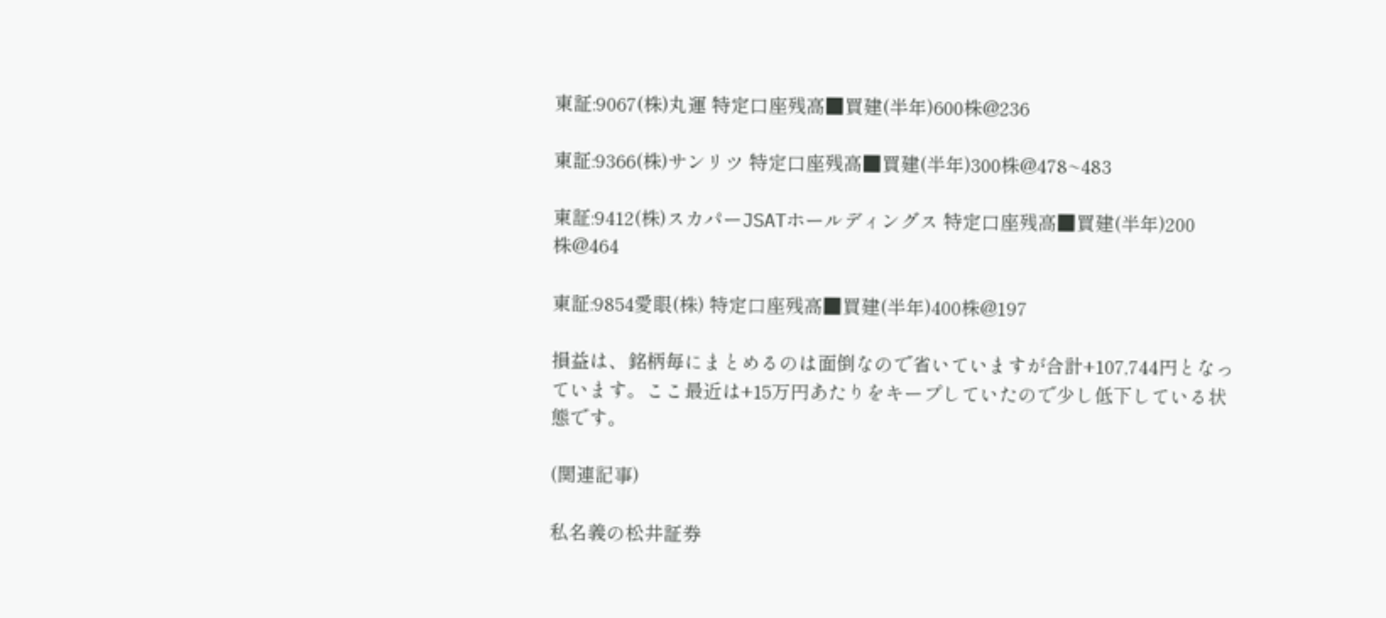東証:9067(株)丸運 特定口座残高■買建(半年)600株@236

東証:9366(株)サンリツ 特定口座残高■買建(半年)300株@478~483

東証:9412(株)スカパーJSATホールディングス 特定口座残高■買建(半年)200株@464

東証:9854愛眼(株) 特定口座残高■買建(半年)400株@197

損益は、銘柄毎にまとめるのは面倒なので省いていますが合計+107,744円となっています。ここ最近は+15万円あたりをキープしていたので少し低下している状態です。

(関連記事)

私名義の松井証券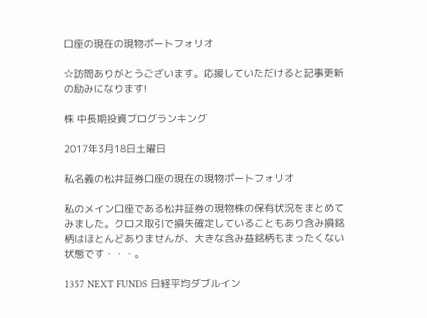口座の現在の現物ポートフォリオ

☆訪問ありがとうございます。応援していただけると記事更新の励みになります!

株 中長期投資ブログランキング

2017年3月18日土曜日

私名義の松井証券口座の現在の現物ポートフォリオ

私のメイン口座である松井証券の現物株の保有状況をまとめてみました。クロス取引で損失確定していることもあり含み損銘柄はほとんどありませんが、大きな含み益銘柄もまったくない状態です・・・。

1357 NEXT FUNDS 日経平均ダブルイン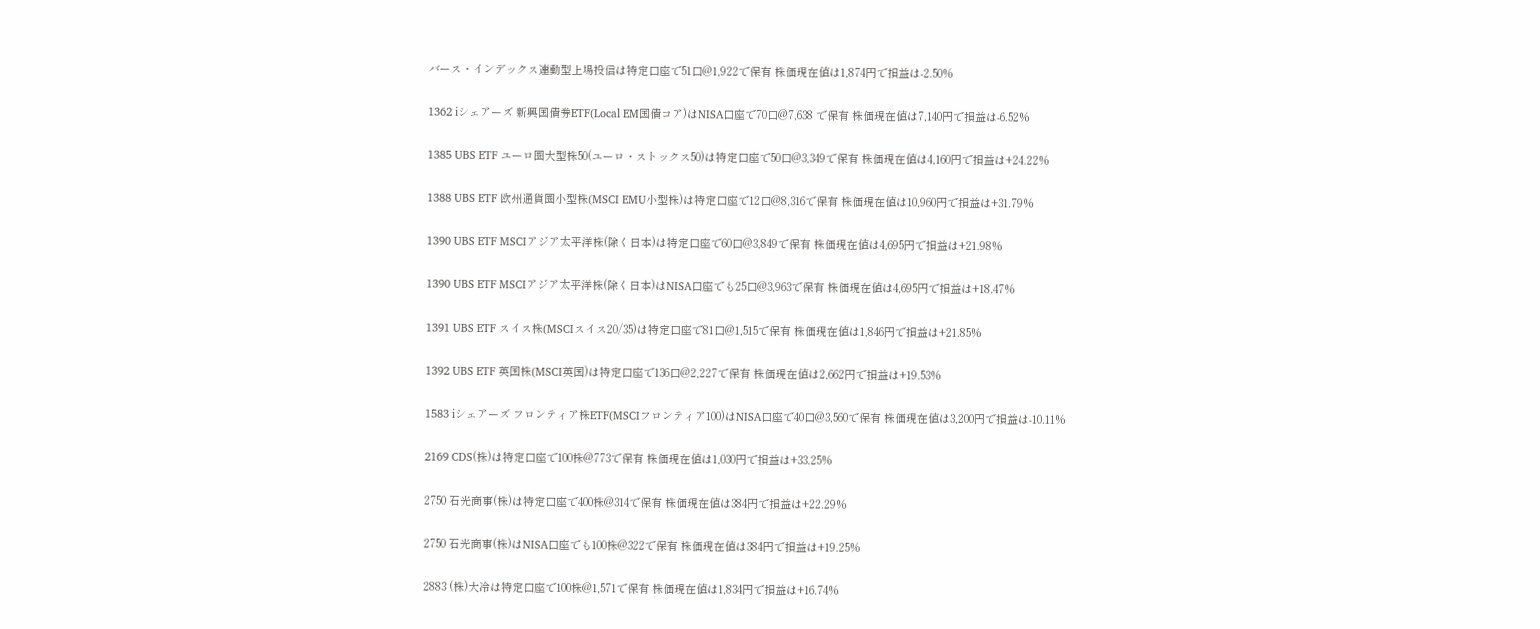バース・インデックス連動型上場投信は特定口座で51口@1,922で保有 株価現在値は1,874円で損益は-2.50%

1362 iシェアーズ 新興国債券ETF(Local EM国債コア)はNISA口座で70口@7,638 で保有 株価現在値は7,140円で損益は-6.52%

1385 UBS ETF ユーロ圏大型株50(ユーロ・ストックス50)は特定口座で50口@3,349で保有 株価現在値は4,160円で損益は+24.22%

1388 UBS ETF 欧州通貨圏小型株(MSCI EMU小型株)は特定口座で12口@8,316で保有 株価現在値は10,960円で損益は+31.79%

1390 UBS ETF MSCIアジア太平洋株(除く日本)は特定口座で60口@3,849で保有 株価現在値は4,695円で損益は+21.98%

1390 UBS ETF MSCIアジア太平洋株(除く日本)はNISA口座でも25口@3,963で保有 株価現在値は4,695円で損益は+18.47%

1391 UBS ETF スイス株(MSCIスイス20/35)は特定口座で81口@1,515で保有 株価現在値は1,846円で損益は+21.85%

1392 UBS ETF 英国株(MSCI英国)は特定口座で136口@2,227で保有 株価現在値は2,662円で損益は+19.53%

1583 iシェアーズ フロンティア株ETF(MSCIフロンティア100)はNISA口座で40口@3,560で保有 株価現在値は3,200円で損益は-10.11%

2169 CDS(株)は特定口座で100株@773で保有 株価現在値は1,030円で損益は+33.25%

2750 石光商事(株)は特定口座で400株@314で保有 株価現在値は384円で損益は+22.29%

2750 石光商事(株)はNISA口座でも100株@322で保有 株価現在値は384円で損益は+19.25%

2883 (株)大冷は特定口座で100株@1,571で保有 株価現在値は1,834円で損益は+16.74%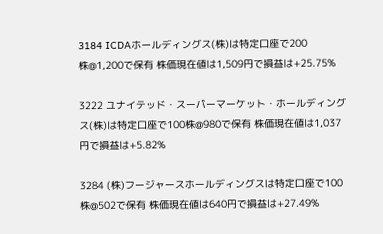3184 ICDAホールディングス(株)は特定口座で200株@1,200で保有 株価現在値は1,509円で損益は+25.75%

3222 ユナイテッド・スーパーマーケット・ホールディングス(株)は特定口座で100株@980で保有 株価現在値は1,037円で損益は+5.82%

3284 (株)フージャースホールディングスは特定口座で100株@502で保有 株価現在値は640円で損益は+27.49%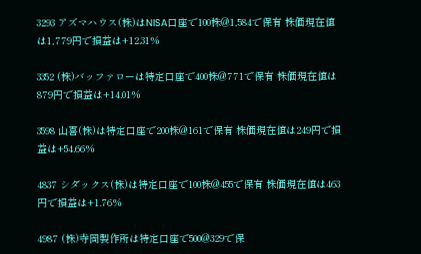3293 アズマハウス(株)はNISA口座で100株@1,584で保有 株価現在値は1,779円で損益は+12.31%

3352 (株)バッファローは特定口座で400株@771で保有 株価現在値は879円で損益は+14.01%

3598 山喜(株)は特定口座で200株@161で保有 株価現在値は249円で損益は+54.66%

4837 シダックス(株)は特定口座で100株@455で保有 株価現在値は463円で損益は+1.76%

4987 (株)寺岡製作所は特定口座で500@329で保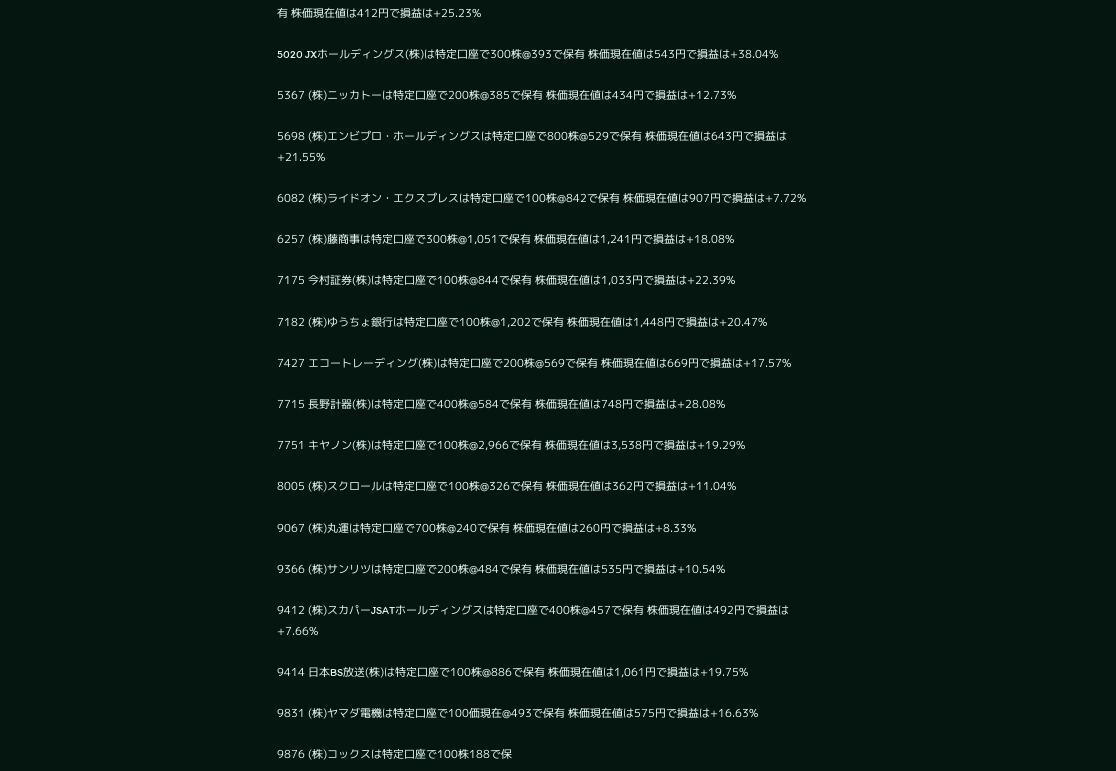有 株価現在値は412円で損益は+25.23%

5020 JXホールディングス(株)は特定口座で300株@393で保有 株価現在値は543円で損益は+38.04%

5367 (株)ニッカトーは特定口座で200株@385で保有 株価現在値は434円で損益は+12.73%

5698 (株)エンビプロ・ホールディングスは特定口座で800株@529で保有 株価現在値は643円で損益は+21.55%

6082 (株)ライドオン・エクスプレスは特定口座で100株@842で保有 株価現在値は907円で損益は+7.72%

6257 (株)藤商事は特定口座で300株@1,051で保有 株価現在値は1,241円で損益は+18.08%

7175 今村証券(株)は特定口座で100株@844で保有 株価現在値は1,033円で損益は+22.39%

7182 (株)ゆうちょ銀行は特定口座で100株@1,202で保有 株価現在値は1,448円で損益は+20.47%

7427 エコートレーディング(株)は特定口座で200株@569で保有 株価現在値は669円で損益は+17.57%

7715 長野計器(株)は特定口座で400株@584で保有 株価現在値は748円で損益は+28.08%

7751 キヤノン(株)は特定口座で100株@2,966で保有 株価現在値は3,538円で損益は+19.29%

8005 (株)スクロールは特定口座で100株@326で保有 株価現在値は362円で損益は+11.04%

9067 (株)丸運は特定口座で700株@240で保有 株価現在値は260円で損益は+8.33%

9366 (株)サンリツは特定口座で200株@484で保有 株価現在値は535円で損益は+10.54%

9412 (株)スカパーJSATホールディングスは特定口座で400株@457で保有 株価現在値は492円で損益は+7.66%

9414 日本BS放送(株)は特定口座で100株@886で保有 株価現在値は1,061円で損益は+19.75%

9831 (株)ヤマダ電機は特定口座で100価現在@493で保有 株価現在値は575円で損益は+16.63%

9876 (株)コックスは特定口座で100株188で保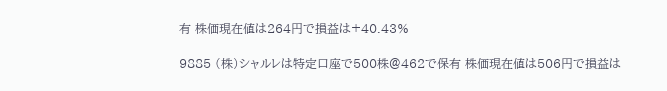有 株価現在値は264円で損益は+40.43%

9885 (株)シャルレは特定口座で500株@462で保有 株価現在値は506円で損益は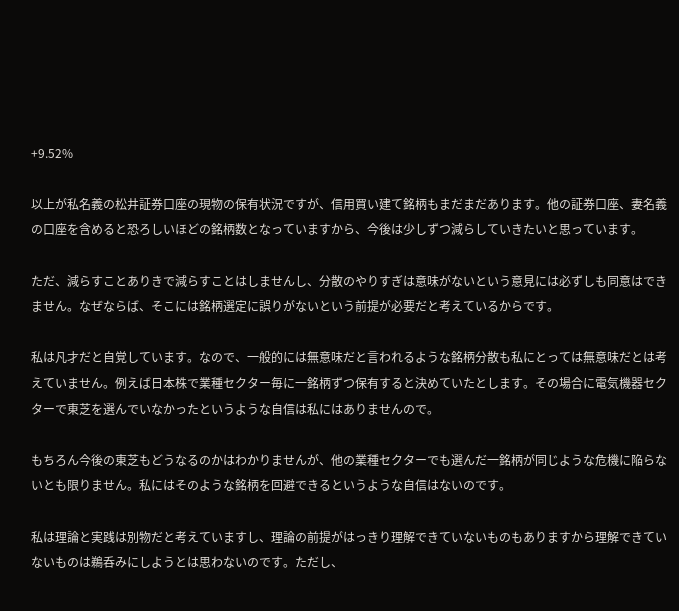+9.52%

以上が私名義の松井証券口座の現物の保有状況ですが、信用買い建て銘柄もまだまだあります。他の証券口座、妻名義の口座を含めると恐ろしいほどの銘柄数となっていますから、今後は少しずつ減らしていきたいと思っています。

ただ、減らすことありきで減らすことはしませんし、分散のやりすぎは意味がないという意見には必ずしも同意はできません。なぜならば、そこには銘柄選定に誤りがないという前提が必要だと考えているからです。

私は凡才だと自覚しています。なので、一般的には無意味だと言われるような銘柄分散も私にとっては無意味だとは考えていません。例えば日本株で業種セクター毎に一銘柄ずつ保有すると決めていたとします。その場合に電気機器セクターで東芝を選んでいなかったというような自信は私にはありませんので。

もちろん今後の東芝もどうなるのかはわかりませんが、他の業種セクターでも選んだ一銘柄が同じような危機に陥らないとも限りません。私にはそのような銘柄を回避できるというような自信はないのです。

私は理論と実践は別物だと考えていますし、理論の前提がはっきり理解できていないものもありますから理解できていないものは鵜呑みにしようとは思わないのです。ただし、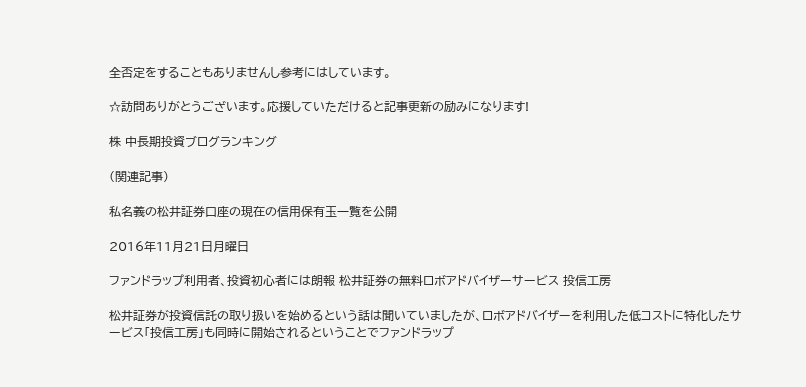全否定をすることもありませんし参考にはしています。

☆訪問ありがとうございます。応援していただけると記事更新の励みになります!

株 中長期投資ブログランキング

(関連記事)

私名義の松井証券口座の現在の信用保有玉一覧を公開

2016年11月21日月曜日

ファンドラップ利用者、投資初心者には朗報 松井証券の無料ロボアドバイザーサービス 投信工房

松井証券が投資信託の取り扱いを始めるという話は聞いていましたが、ロボアドバイザーを利用した低コストに特化したサービス「投信工房」も同時に開始されるということでファンドラップ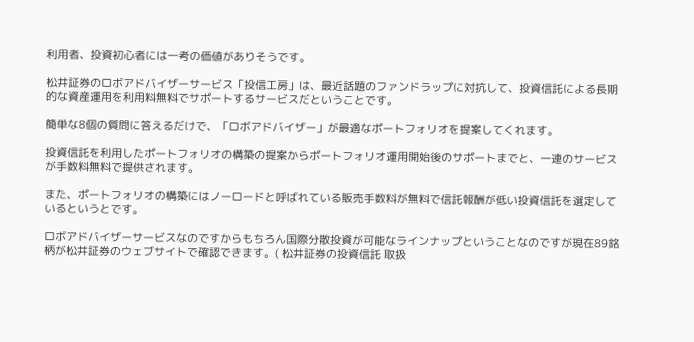利用者、投資初心者には一考の価値がありそうです。

松井証券のロボアドバイザーサービス「投信工房」は、最近話題のファンドラップに対抗して、投資信託による長期的な資産運用を利用料無料でサポートするサービスだということです。

簡単な8個の質問に答えるだけで、「ロボアドバイザー」が最適なポートフォリオを提案してくれます。

投資信託を利用したポートフォリオの構築の提案からポートフォリオ運用開始後のサポートまでと、一連のサービスが手数料無料で提供されます。

また、ポートフォリオの構築にはノーロードと呼ばれている販売手数料が無料で信託報酬が低い投資信託を選定しているというとです。

ロボアドバイザーサービスなのですからもちろん国際分散投資が可能なラインナップということなのですが現在89銘柄が松井証券のウェブサイトで確認できます。( 松井証券の投資信託 取扱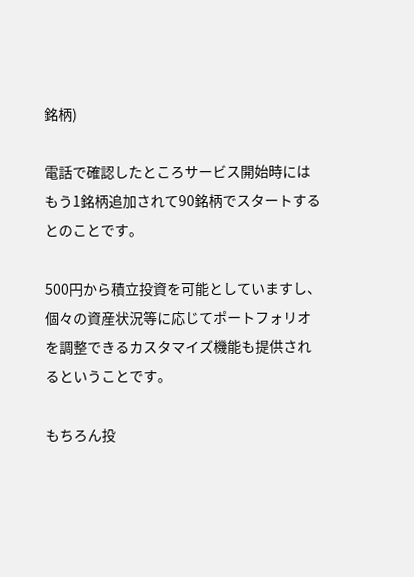銘柄)

電話で確認したところサービス開始時にはもう1銘柄追加されて90銘柄でスタートするとのことです。

500円から積立投資を可能としていますし、個々の資産状況等に応じてポートフォリオを調整できるカスタマイズ機能も提供されるということです。

もちろん投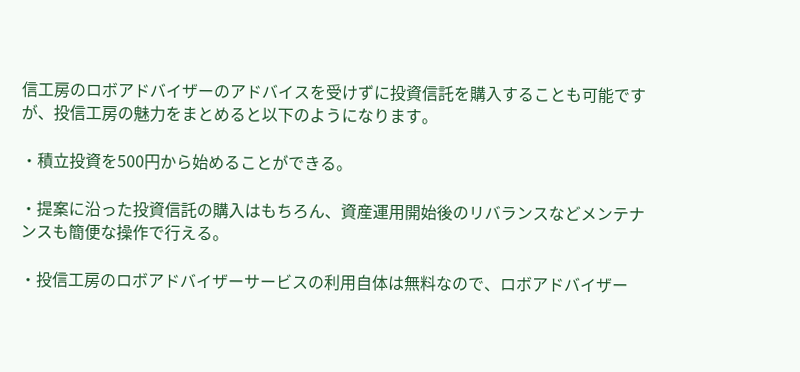信工房のロボアドバイザーのアドバイスを受けずに投資信託を購入することも可能ですが、投信工房の魅力をまとめると以下のようになります。

・積立投資を500円から始めることができる。

・提案に沿った投資信託の購入はもちろん、資産運用開始後のリバランスなどメンテナンスも簡便な操作で行える。

・投信工房のロボアドバイザーサービスの利用自体は無料なので、ロボアドバイザー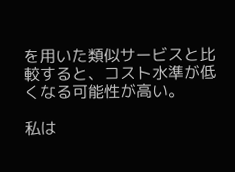を用いた類似サービスと比較すると、コスト水準が低くなる可能性が高い。

私は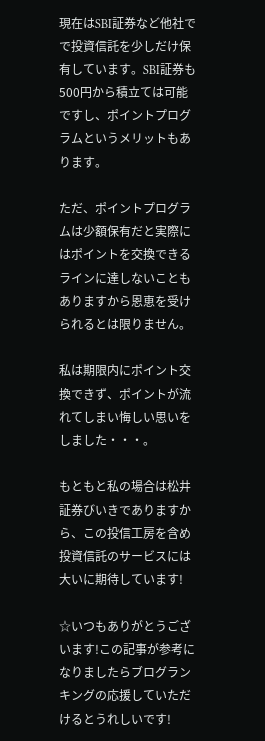現在はSBI証券など他社でで投資信託を少しだけ保有しています。SBI証券も500円から積立ては可能ですし、ポイントプログラムというメリットもあります。

ただ、ポイントプログラムは少額保有だと実際にはポイントを交換できるラインに達しないこともありますから恩恵を受けられるとは限りません。

私は期限内にポイント交換できず、ポイントが流れてしまい悔しい思いをしました・・・。

もともと私の場合は松井証券びいきでありますから、この投信工房を含め投資信託のサービスには大いに期待しています!

☆いつもありがとうございます!この記事が参考になりましたらブログランキングの応援していただけるとうれしいです!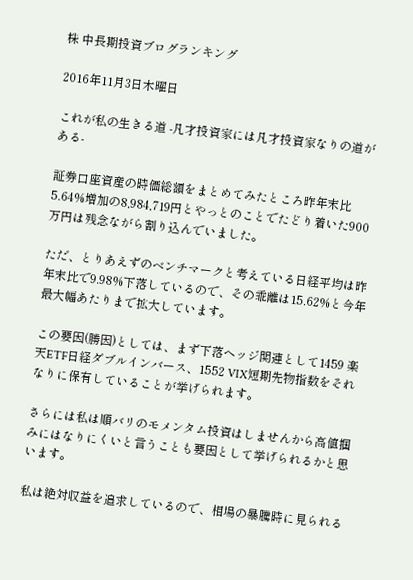株 中長期投資ブログランキング

2016年11月3日木曜日

これが私の生きる道 -凡才投資家には凡才投資家なりの道がある-

証券口座資産の時価総額をまとめてみたところ昨年末比5.64%増加の8,984,719円とやっとのことでたどり着いた900万円は残念ながら割り込んでいました。

ただ、とりあえずのベンチマークと考えている日経平均は昨年末比で9.98%下落しているので、その乖離は15.62%と今年最大幅あたりまで拡大しています。

この要因(勝因)としては、まず下落ヘッジ関連として1459 楽天ETF日経ダブルインバース、1552 VIX短期先物指数をそれなりに保有していることが挙げられます。

さらには私は順バリのモメンタム投資はしませんから高値掴みにはなりにくいと言うことも要因として挙げられるかと思います。

私は絶対収益を追求しているので、相場の暴騰時に見られる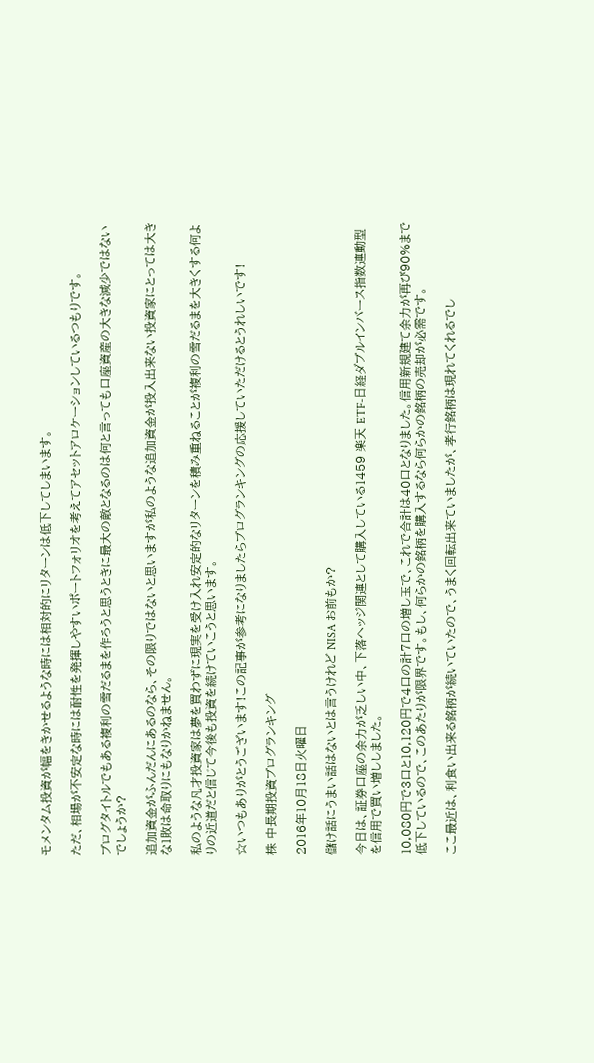モメンタム投資が幅をきかせるような時には相対的にリターンは低下してしまいます。

ただ、相場が不安定な時には耐性を発揮しやすいポートフォリオを考えてアセットアロケーションしているつもりです。

ブログタイトルでもある複利の雪だるまを作ろうと思うときに最大の敵となるのは何と言っても口座資産の大きな減少ではないでしょうか?

追加資金がふんだんにあるのなら、その限りではないと思いますが私のような追加資金が投入出来ない投資家にとっては大きな1敗は命取りにもなりかねません。

私のような凡才投資家は夢を買わずに現実を受け入れ安定的なリターンを積み重ねることが複利の雪だるまを大きくする何よりの近道だと信じて今後も投資を続けていこうと思います。

☆いつもありがとうございます!この記事が参考になりましたらブログランキングの応援していただけるとうれしいです!

株 中長期投資ブログランキング

2016年10月18日火曜日

儲け話にうまい話はないとは言うけれど NISA お前もか?

今日は、証券口座の余力が乏しい中、下落ヘッジ関連として購入している1459 楽天 ETF-日経ダブルインバース指数連動型を信用で買い増ししました。

10,080円で3口と10,120円で4口の計7口の増し玉で、これで合計は40口となりました。信用新規建て余力が再び90%まで低下しているので、このあたりが限界です。もし、何らかの銘柄を購入するなら何らかの銘柄の売却が必需です。

ここ最近は、利食い出来る銘柄が続いていたので、うまく回転出来ていましたが、孝行銘柄は現れてくれるでし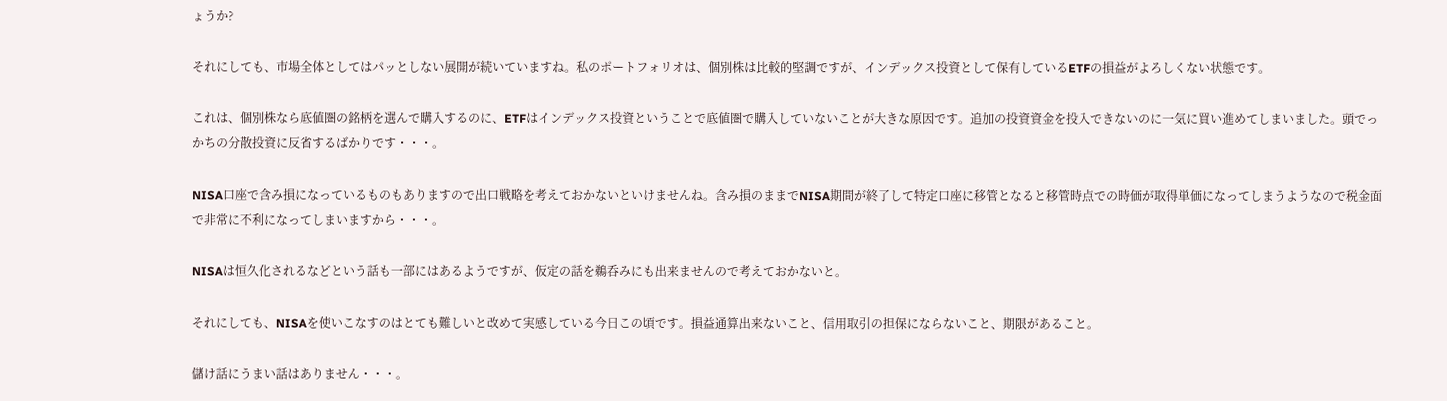ょうか?

それにしても、市場全体としてはパッとしない展開が続いていますね。私のポートフォリオは、個別株は比較的堅調ですが、インデックス投資として保有しているETFの損益がよろしくない状態です。

これは、個別株なら底値圏の銘柄を選んで購入するのに、ETFはインデックス投資ということで底値圏で購入していないことが大きな原因です。追加の投資資金を投入できないのに一気に買い進めてしまいました。頭でっかちの分散投資に反省するばかりです・・・。

NISA口座で含み損になっているものもありますので出口戦略を考えておかないといけませんね。含み損のままでNISA期間が終了して特定口座に移管となると移管時点での時価が取得単価になってしまうようなので税金面で非常に不利になってしまいますから・・・。

NISAは恒久化されるなどという話も一部にはあるようですが、仮定の話を鵜呑みにも出来ませんので考えておかないと。

それにしても、NISAを使いこなすのはとても難しいと改めて実感している今日この頃です。損益通算出来ないこと、信用取引の担保にならないこと、期限があること。

儲け話にうまい話はありません・・・。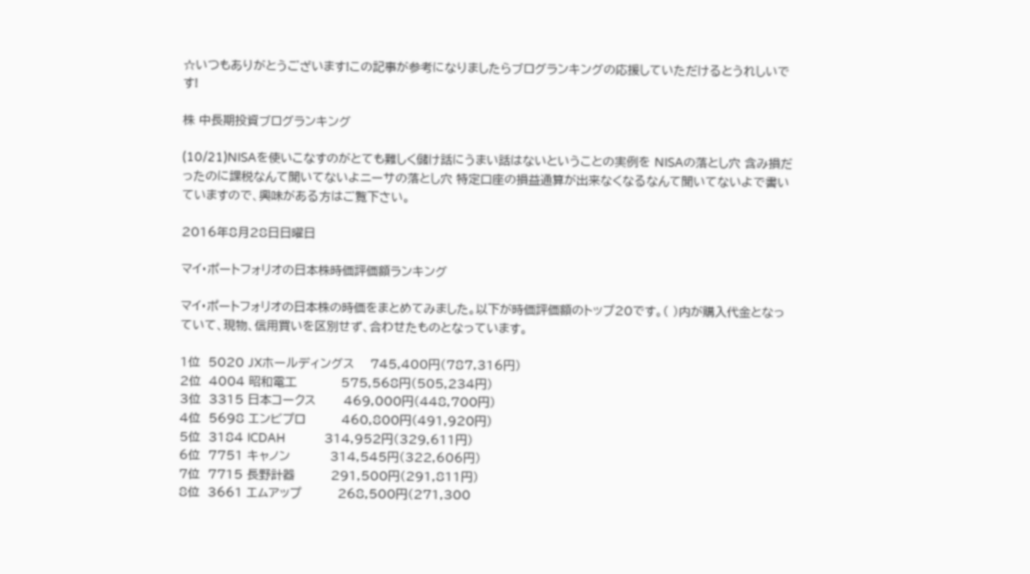☆いつもありがとうございます!この記事が参考になりましたらブログランキングの応援していただけるとうれしいです!

株 中長期投資ブログランキング

(10/21)NISAを使いこなすのがとても難しく儲け話にうまい話はないということの実例を NISAの落とし穴 含み損だったのに課税なんて聞いてないよニーサの落とし穴 特定口座の損益通算が出来なくなるなんて聞いてないよで書いていますので、興味がある方はご覧下さい。

2016年8月28日日曜日

マイ・ポートフォリオの日本株時価評価額ランキング

マイ・ポートフォリオの日本株の時価をまとめてみました。以下が時価評価額のトップ20です。( )内が購入代金となっていて、現物、信用買いを区別せず、合わせたものとなっています。

1位  5020 JXホールディングス    745,400円(787,316円)
2位  4004 昭和電工           575,568円(505,234円)
3位  3315 日本コークス       469,000円(448,700円)
4位  5698 エンビプロ         460,800円(491,920円)
5位  3184 ICDAH             314,952円(329,611円)
6位  7751 キャノン          314,545円(322,606円)
7位  7715 長野計器         291,500円(291,811円)
8位  3661 エムアップ         268,500円(271,300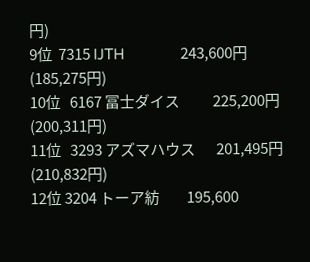円)
9位  7315 IJTH              243,600円(185,275円)
10位   6167 冨士ダイス           225,200円(200,311円)
11位   3293 アズマハウス       201,495円(210,832円)
12位 3204 トーア紡         195,600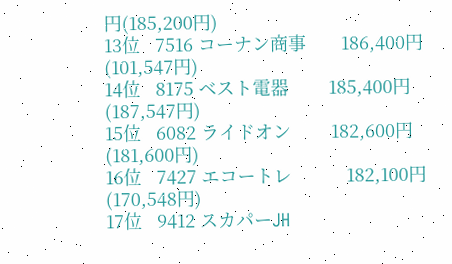円(185,200円)
13位   7516 コーナン商事       186,400円(101,547円)
14位   8175 ベスト電器        185,400円(187,547円)
15位   6082 ライドオン        182,600円(181,600円)
16位   7427 エコートレ           182,100円(170,548円)
17位   9412 スカパーJH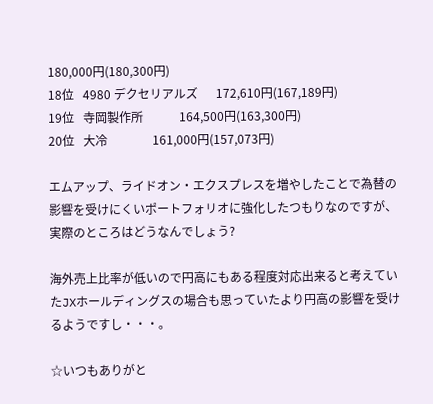180,000円(180,300円)
18位   4980 デクセリアルズ      172,610円(167,189円)
19位   寺岡製作所            164,500円(163,300円)
20位   大冷               161,000円(157,073円)

エムアップ、ライドオン・エクスプレスを増やしたことで為替の影響を受けにくいポートフォリオに強化したつもりなのですが、実際のところはどうなんでしょう?

海外売上比率が低いので円高にもある程度対応出来ると考えていたJXホールディングスの場合も思っていたより円高の影響を受けるようですし・・・。

☆いつもありがと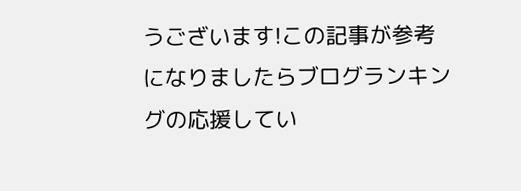うございます!この記事が参考になりましたらブログランキングの応援してい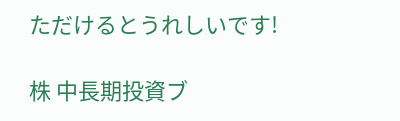ただけるとうれしいです!

株 中長期投資ブ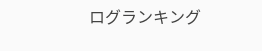ログランキング